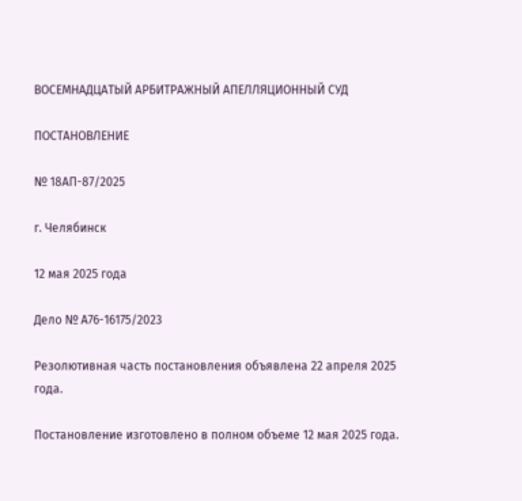ВОСЕМНАДЦАТЫЙ АРБИТРАЖНЫЙ АПЕЛЛЯЦИОННЫЙ СУД

ПОСТАНОВЛЕНИЕ

№ 18АП-87/2025

г. Челябинск

12 мая 2025 года

Дело № А76-16175/2023

Резолютивная часть постановления объявлена 22 апреля 2025 года.

Постановление изготовлено в полном объеме 12 мая 2025 года.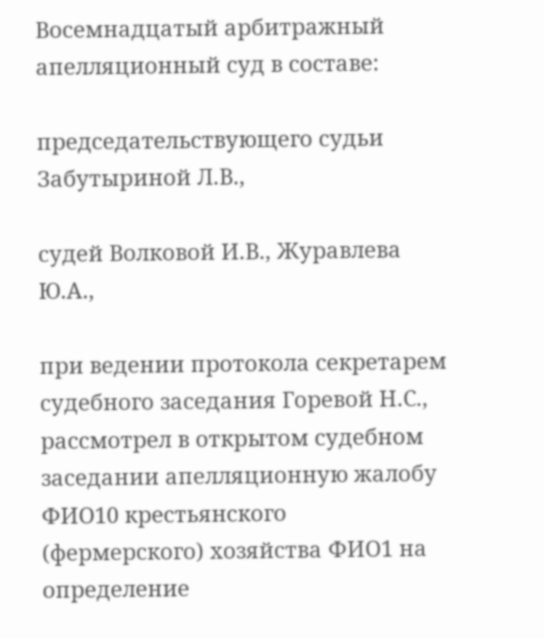Восемнадцатый арбитражный апелляционный суд в составе:

председательствующего судьи Забутыриной Л.В.,

судей Волковой И.В., Журавлева Ю.А.,

при ведении протокола секретарем судебного заседания Горевой Н.С., рассмотрел в открытом судебном заседании апелляционную жалобу ФИО10 крестьянского (фермерского) хозяйства ФИО1 на определение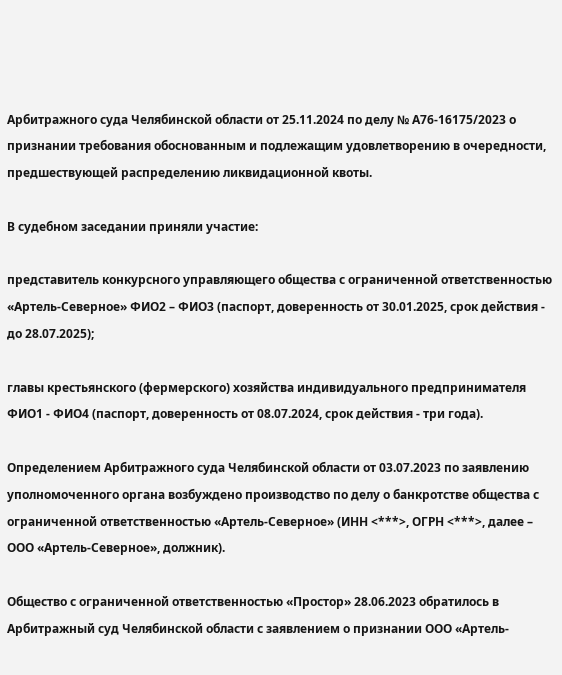Арбитражного суда Челябинской области от 25.11.2024 по делу № А76-16175/2023 о признании требования обоснованным и подлежащим удовлетворению в очередности, предшествующей распределению ликвидационной квоты.

В судебном заседании приняли участие:

представитель конкурсного управляющего общества с ограниченной ответственностью «Артель-Северное» ФИО2 – ФИО3 (паспорт, доверенность от 30.01.2025, срок действия - до 28.07.2025);

главы крестьянского (фермерского) хозяйства индивидуального предпринимателя ФИО1 - ФИО4 (паспорт, доверенность от 08.07.2024, срок действия - три года).

Определением Арбитражного суда Челябинской области от 03.07.2023 по заявлению уполномоченного органа возбуждено производство по делу о банкротстве общества с ограниченной ответственностью «Артель-Северное» (ИНН <***>, ОГРН <***>, далее – ООО «Артель-Северное», должник).

Общество с ограниченной ответственностью «Простор» 28.06.2023 обратилось в Арбитражный суд Челябинской области с заявлением о признании ООО «Артель-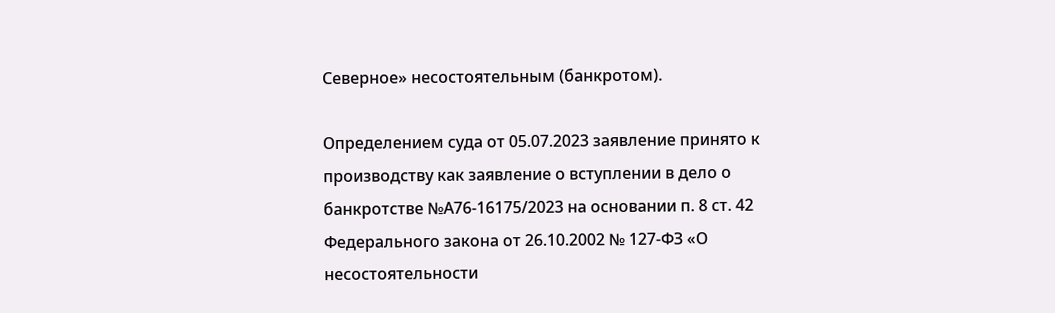Северное» несостоятельным (банкротом).

Определением суда от 05.07.2023 заявление принято к производству как заявление о вступлении в дело о банкротстве №А76-16175/2023 на основании п. 8 ст. 42 Федерального закона от 26.10.2002 № 127-ФЗ «О несостоятельности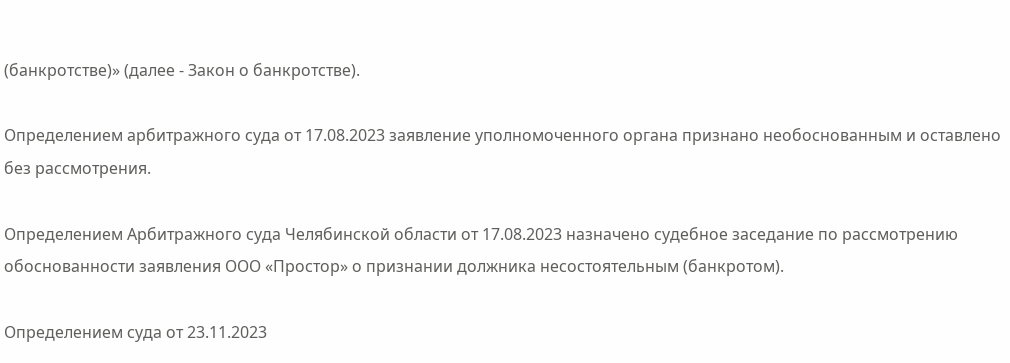(банкротстве)» (далее - Закон о банкротстве).

Определением арбитражного суда от 17.08.2023 заявление уполномоченного органа признано необоснованным и оставлено без рассмотрения.

Определением Арбитражного суда Челябинской области от 17.08.2023 назначено судебное заседание по рассмотрению обоснованности заявления ООО «Простор» о признании должника несостоятельным (банкротом).

Определением суда от 23.11.2023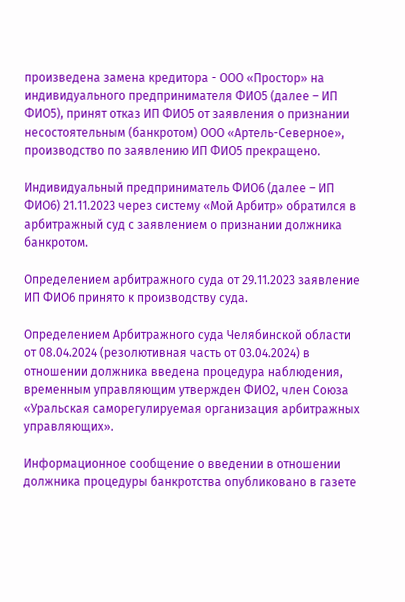произведена замена кредитора - ООО «Простор» на индивидуального предпринимателя ФИО5 (далее – ИП ФИО5), принят отказ ИП ФИО5 от заявления о признании несостоятельным (банкротом) ООО «Артель-Северное», производство по заявлению ИП ФИО5 прекращено.

Индивидуальный предприниматель ФИО6 (далее – ИП ФИО6) 21.11.2023 через систему «Мой Арбитр» обратился в арбитражный суд с заявлением о признании должника банкротом.

Определением арбитражного суда от 29.11.2023 заявление ИП ФИО6 принято к производству суда.

Определением Арбитражного суда Челябинской области от 08.04.2024 (резолютивная часть от 03.04.2024) в отношении должника введена процедура наблюдения, временным управляющим утвержден ФИО2, член Союза «Уральская саморегулируемая организация арбитражных управляющих».

Информационное сообщение о введении в отношении должника процедуры банкротства опубликовано в газете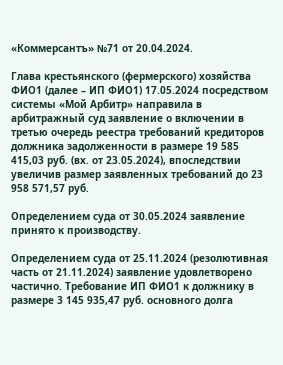«Коммерсантъ» №71 от 20.04.2024.

Глава крестьянского (фермерского) хозяйства ФИО1 (далее – ИП ФИО1) 17.05.2024 посредством системы «Мой Арбитр» направила в арбитражный суд заявление о включении в третью очередь реестра требований кредиторов должника задолженности в размере 19 585 415,03 руб. (вх. от 23.05.2024), впоследствии увеличив размер заявленных требований до 23 958 571,57 руб.

Определением суда от 30.05.2024 заявление принято к производству.

Определением суда от 25.11.2024 (резолютивная часть от 21.11.2024) заявление удовлетворено частично. Требование ИП ФИО1 к должнику в размере 3 145 935,47 руб. основного долга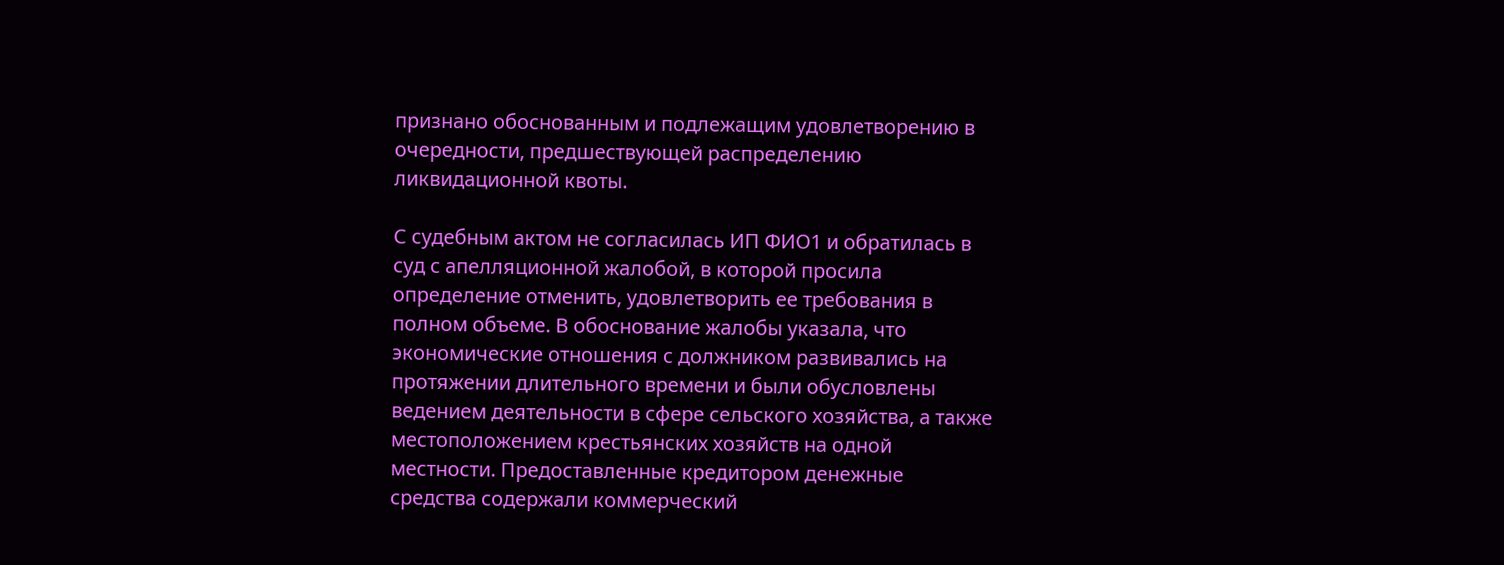признано обоснованным и подлежащим удовлетворению в очередности, предшествующей распределению ликвидационной квоты.

С судебным актом не согласилась ИП ФИО1 и обратилась в суд с апелляционной жалобой, в которой просила определение отменить, удовлетворить ее требования в полном объеме. В обоснование жалобы указала, что экономические отношения с должником развивались на протяжении длительного времени и были обусловлены ведением деятельности в сфере сельского хозяйства, а также местоположением крестьянских хозяйств на одной местности. Предоставленные кредитором денежные средства содержали коммерческий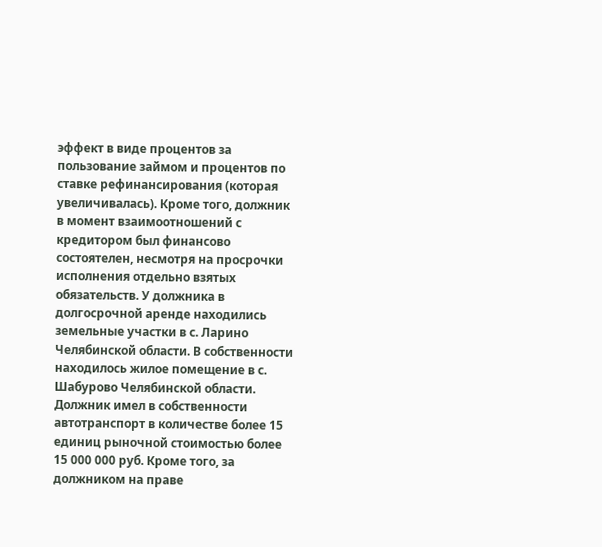эффект в виде процентов за пользование займом и процентов по ставке рефинансирования (которая увеличивалась). Кроме того, должник в момент взаимоотношений с кредитором был финансово состоятелен, несмотря на просрочки исполнения отдельно взятых обязательств. У должника в долгосрочной аренде находились земельные участки в с. Ларино Челябинской области. В собственности находилось жилое помещение в с. Шабурово Челябинской области. Должник имел в собственности автотранспорт в количестве более 15 единиц рыночной стоимостью более 15 000 000 руб. Кроме того, за должником на праве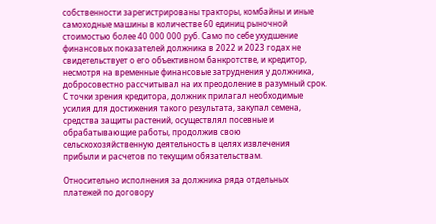собственности зарегистрированы тракторы, комбайны и иные самоходные машины в количестве 60 единиц рыночной стоимостью более 40 000 000 руб. Само по себе ухудшение финансовых показателей должника в 2022 и 2023 годах не свидетельствует о его объективном банкротстве, и кредитор, несмотря на временные финансовые затруднения у должника, добросовестно рассчитывал на их преодоление в разумный срок. С точки зрения кредитора, должник прилагал необходимые усилия для достижения такого результата, закупал семена, средства защиты растений, осуществлял посевные и обрабатывающие работы, продолжив свою сельскохозяйственную деятельность в целях извлечения прибыли и расчетов по текущим обязательствам.

Относительно исполнения за должника ряда отдельных платежей по договору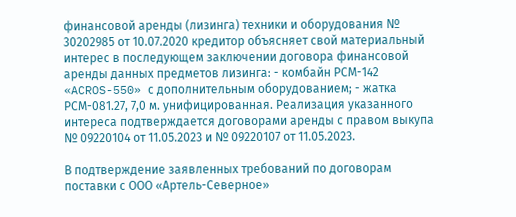финансовой аренды (лизинга) техники и оборудования № 30202985 от 10.07.2020 кредитор объясняет свой материальный интерес в последующем заключении договора финансовой аренды данных предметов лизинга: - комбайн РСМ-142 «ACROS-550» с дополнительным оборудованием; - жатка РСМ-081.27, 7,0 м. унифицированная. Реализация указанного интереса подтверждается договорами аренды с правом выкупа № 09220104 от 11.05.2023 и № 09220107 от 11.05.2023.

В подтверждение заявленных требований по договорам поставки с ООО «Артель-Северное»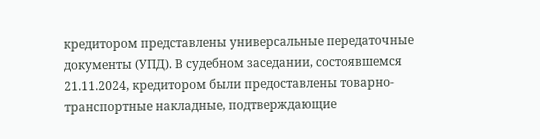кредитором представлены универсальные передаточные документы (УПД). В судебном заседании, состоявшемся 21.11.2024, кредитором были предоставлены товарно-транспортные накладные, подтверждающие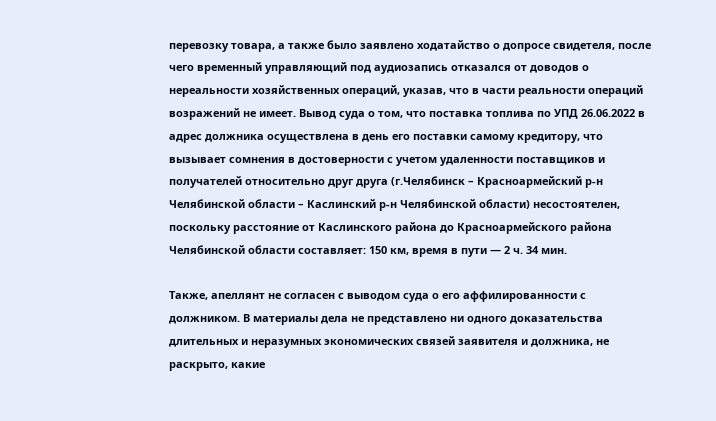перевозку товара, а также было заявлено ходатайство о допросе свидетеля, после чего временный управляющий под аудиозапись отказался от доводов о нереальности хозяйственных операций, указав, что в части реальности операций возражений не имеет. Вывод суда о том, что поставка топлива по УПД 26.06.2022 в адрес должника осуществлена в день его поставки самому кредитору, что вызывает сомнения в достоверности с учетом удаленности поставщиков и получателей относительно друг друга (г.Челябинск – Красноармейский р-н Челябинской области – Каслинский р-н Челябинской области) несостоятелен, поскольку расстояние от Каслинского района до Красноармейского района Челябинской области составляет: 150 км, время в пути — 2 ч. 34 мин.

Также, апеллянт не согласен с выводом суда о его аффилированности с должником. В материалы дела не представлено ни одного доказательства длительных и неразумных экономических связей заявителя и должника, не раскрыто, какие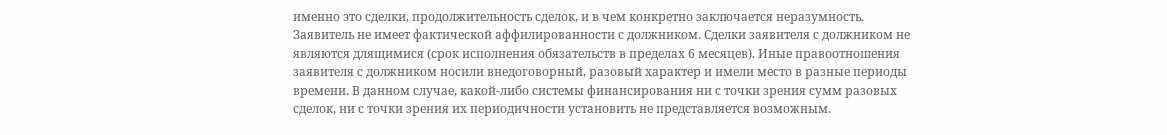именно это сделки, продолжительность сделок, и в чем конкретно заключается неразумность. Заявитель не имеет фактической аффилированности с должником. Сделки заявителя с должником не являются длящимися (срок исполнения обязательств в пределах 6 месяцев). Иные правоотношения заявителя с должником носили внедоговорный, разовый характер и имели место в разные периоды времени. В данном случае, какой-либо системы финансирования ни с точки зрения сумм разовых сделок, ни с точки зрения их периодичности установить не представляется возможным.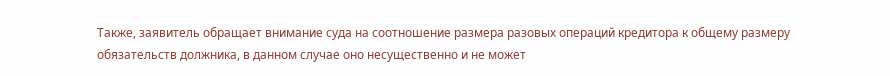Также, заявитель обращает внимание суда на соотношение размера разовых операций кредитора к общему размеру обязательств должника, в данном случае оно несущественно и не может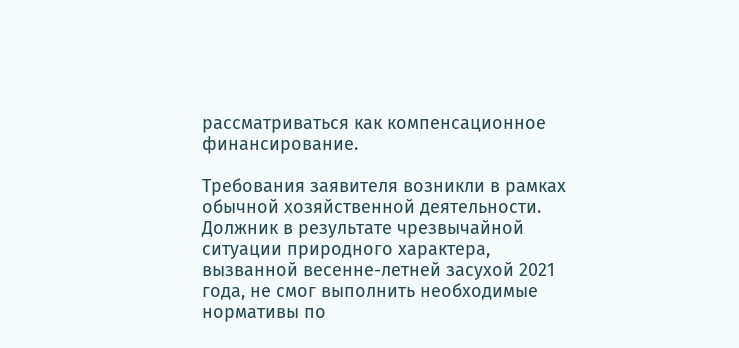рассматриваться как компенсационное финансирование.

Требования заявителя возникли в рамках обычной хозяйственной деятельности. Должник в результате чрезвычайной ситуации природного характера, вызванной весенне-летней засухой 2021 года, не смог выполнить необходимые нормативы по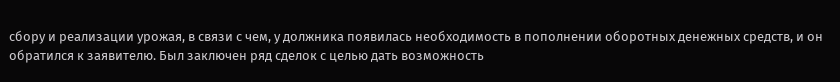сбору и реализации урожая, в связи с чем, у должника появилась необходимость в пополнении оборотных денежных средств, и он обратился к заявителю. Был заключен ряд сделок с целью дать возможность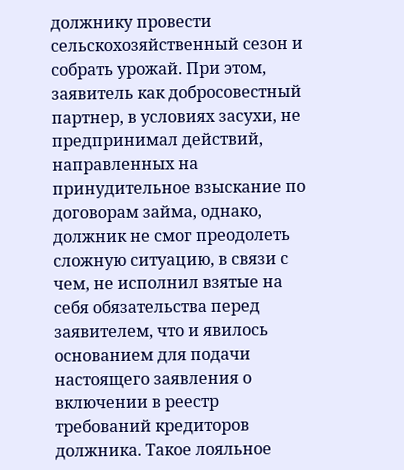должнику провести сельскохозяйственный сезон и собрать урожай. При этом, заявитель как добросовестный партнер, в условиях засухи, не предпринимал действий, направленных на принудительное взыскание по договорам займа, однако, должник не смог преодолеть сложную ситуацию, в связи с чем, не исполнил взятые на себя обязательства перед заявителем, что и явилось основанием для подачи настоящего заявления о включении в реестр требований кредиторов должника. Такое лояльное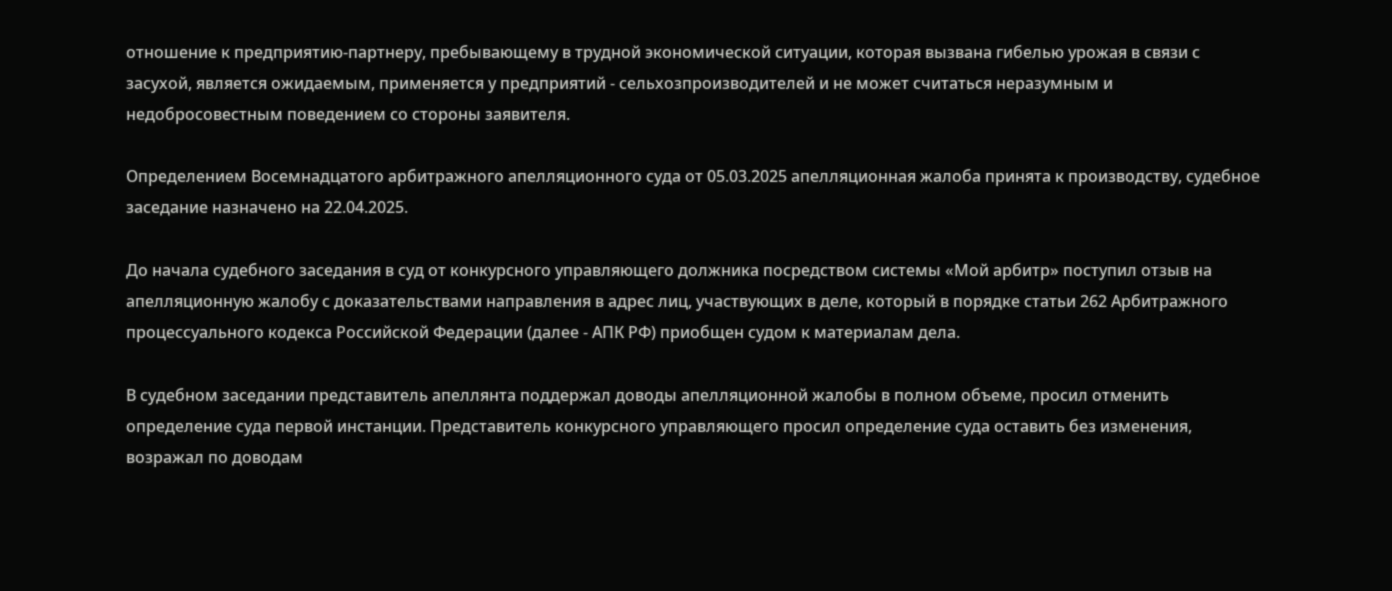отношение к предприятию-партнеру, пребывающему в трудной экономической ситуации, которая вызвана гибелью урожая в связи с засухой, является ожидаемым, применяется у предприятий - сельхозпроизводителей и не может считаться неразумным и недобросовестным поведением со стороны заявителя.

Определением Восемнадцатого арбитражного апелляционного суда от 05.03.2025 апелляционная жалоба принята к производству, судебное заседание назначено на 22.04.2025.

До начала судебного заседания в суд от конкурсного управляющего должника посредством системы «Мой арбитр» поступил отзыв на апелляционную жалобу с доказательствами направления в адрес лиц, участвующих в деле, который в порядке статьи 262 Арбитражного процессуального кодекса Российской Федерации (далее - АПК РФ) приобщен судом к материалам дела.

В судебном заседании представитель апеллянта поддержал доводы апелляционной жалобы в полном объеме, просил отменить определение суда первой инстанции. Представитель конкурсного управляющего просил определение суда оставить без изменения, возражал по доводам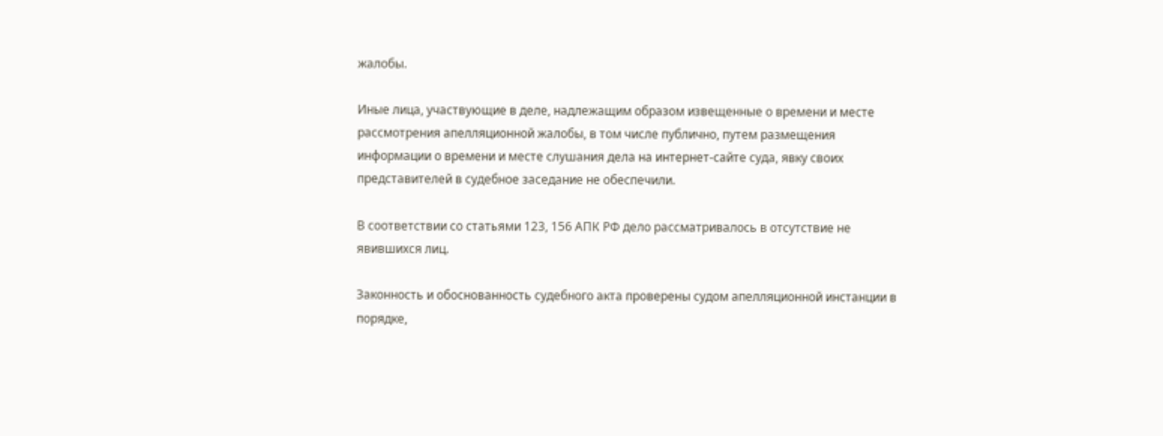жалобы.

Иные лица, участвующие в деле, надлежащим образом извещенные о времени и месте рассмотрения апелляционной жалобы, в том числе публично, путем размещения информации о времени и месте слушания дела на интернет-сайте суда, явку своих представителей в судебное заседание не обеспечили.

В соответствии со статьями 123, 156 АПК РФ дело рассматривалось в отсутствие не явившихся лиц.

Законность и обоснованность судебного акта проверены судом апелляционной инстанции в порядке,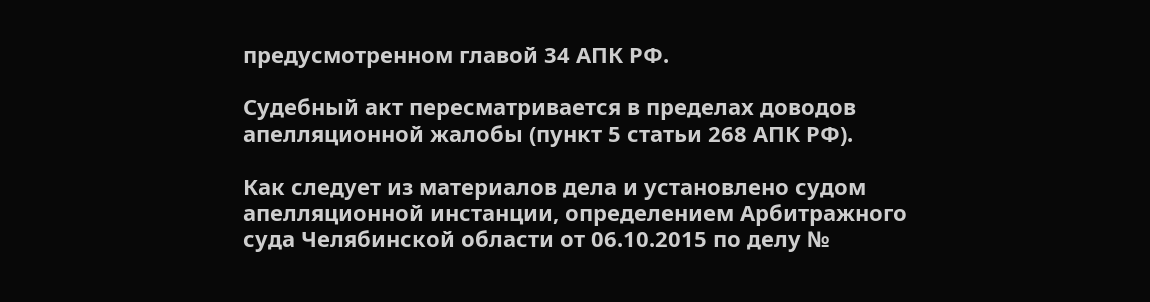предусмотренном главой 34 АПК РФ.

Судебный акт пересматривается в пределах доводов апелляционной жалобы (пункт 5 статьи 268 АПК РФ).

Как следует из материалов дела и установлено судом апелляционной инстанции, определением Арбитражного суда Челябинской области от 06.10.2015 по делу №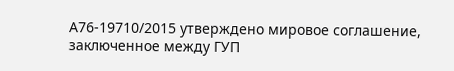А76-19710/2015 утверждено мировое соглашение, заключенное между ГУП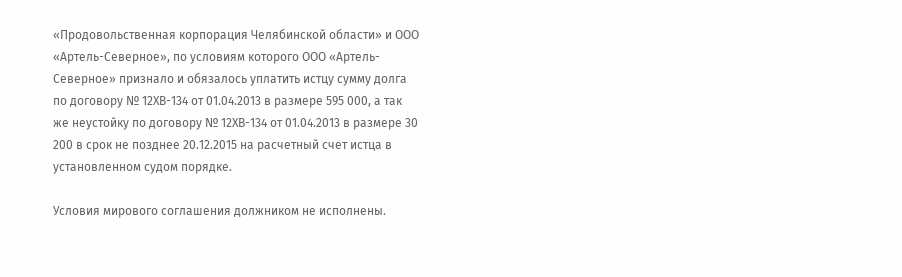«Продовольственная корпорация Челябинской области» и ООО «Артель-Северное», по условиям которого ООО «Артель-Северное» признало и обязалось уплатить истцу сумму долга по договору № 12ХВ-134 от 01.04.2013 в размере 595 000, а так же неустойку по договору № 12ХВ-134 от 01.04.2013 в размере 30 200 в срок не позднее 20.12.2015 на расчетный счет истца в установленном судом порядке.

Условия мирового соглашения должником не исполнены.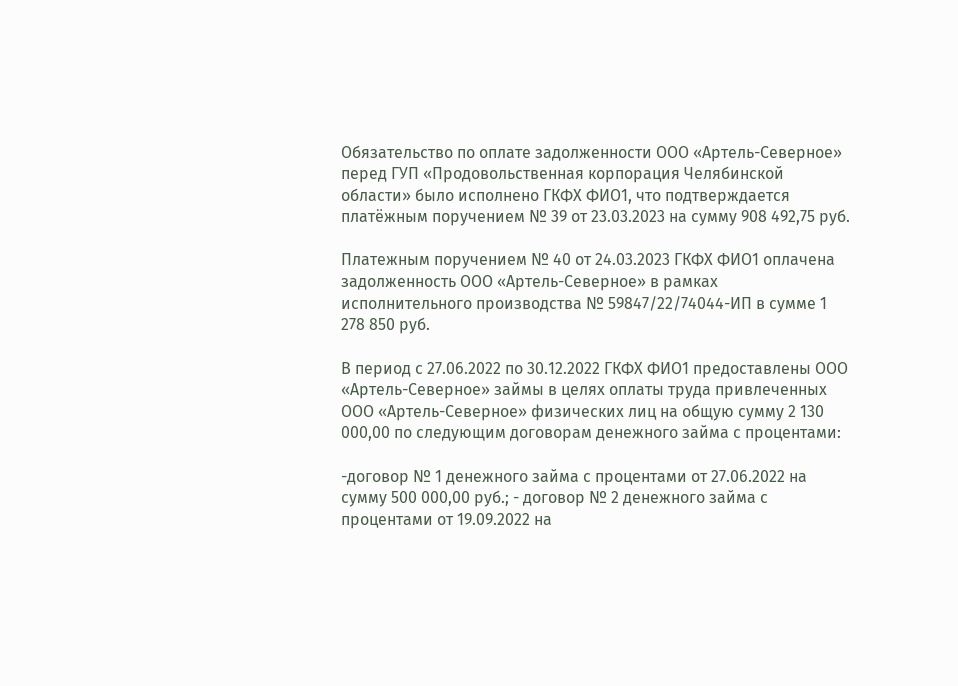Обязательство по оплате задолженности ООО «Артель-Северное» перед ГУП «Продовольственная корпорация Челябинской области» было исполнено ГКФХ ФИО1, что подтверждается платёжным поручением № 39 от 23.03.2023 на сумму 908 492,75 руб.

Платежным поручением № 40 от 24.03.2023 ГКФХ ФИО1 оплачена задолженность ООО «Артель-Северное» в рамках исполнительного производства № 59847/22/74044-ИП в сумме 1 278 850 руб.

В период с 27.06.2022 по 30.12.2022 ГКФХ ФИО1 предоставлены ООО «Артель-Северное» займы в целях оплаты труда привлеченных ООО «Артель-Северное» физических лиц на общую сумму 2 130 000,00 по следующим договорам денежного займа с процентами:

-договор № 1 денежного займа с процентами от 27.06.2022 на сумму 500 000,00 руб.; - договор № 2 денежного займа с процентами от 19.09.2022 на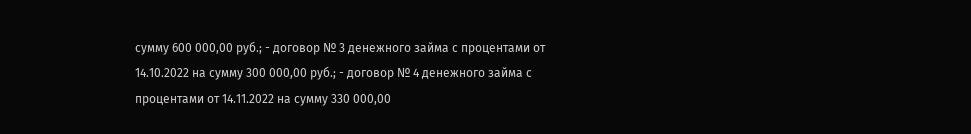сумму 600 000,00 руб.; - договор № 3 денежного займа с процентами от 14.10.2022 на сумму 300 000,00 руб.; - договор № 4 денежного займа с процентами от 14.11.2022 на сумму 330 000,00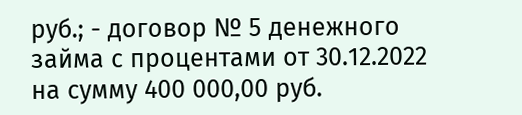руб.; - договор № 5 денежного займа с процентами от 30.12.2022 на сумму 400 000,00 руб.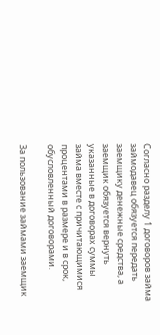Согласно разделу 1 договоров займа займодавец обязуется передать заемщику денежные средства, а заемщик обязуется вернуть указанные в договорах суммы займа вместе с причитающимися процентами в размере и в срок, обусловленный договорами.

За пользование займами заемщик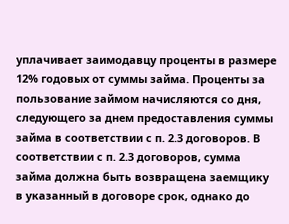уплачивает заимодавцу проценты в размере 12% годовых от суммы займа. Проценты за пользование займом начисляются со дня, следующего за днем предоставления суммы займа в соответствии с п. 2.3 договоров. В соответствии с п. 2.3 договоров, сумма займа должна быть возвращена заемщику в указанный в договоре срок, однако до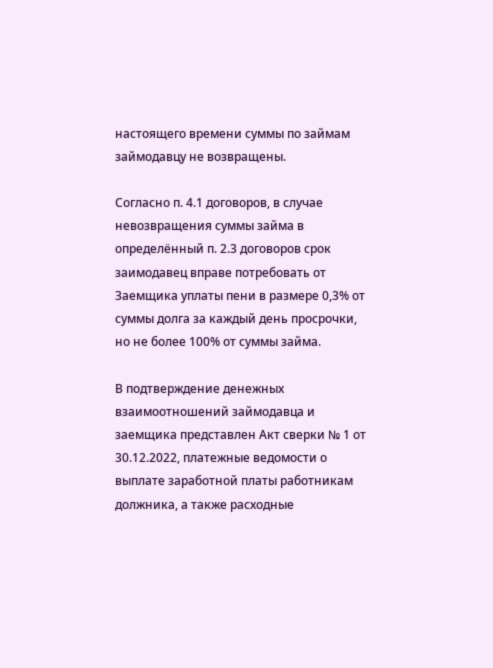настоящего времени суммы по займам займодавцу не возвращены.

Согласно п. 4.1 договоров, в случае невозвращения суммы займа в определённый п. 2.3 договоров срок заимодавец вправе потребовать от Заемщика уплаты пени в размере 0,3% от суммы долга за каждый день просрочки, но не более 100% от суммы займа.

В подтверждение денежных взаимоотношений займодавца и заемщика представлен Акт сверки № 1 от 30.12.2022, платежные ведомости о выплате заработной платы работникам должника, а также расходные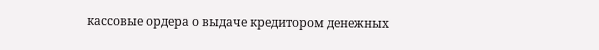кассовые ордера о выдаче кредитором денежных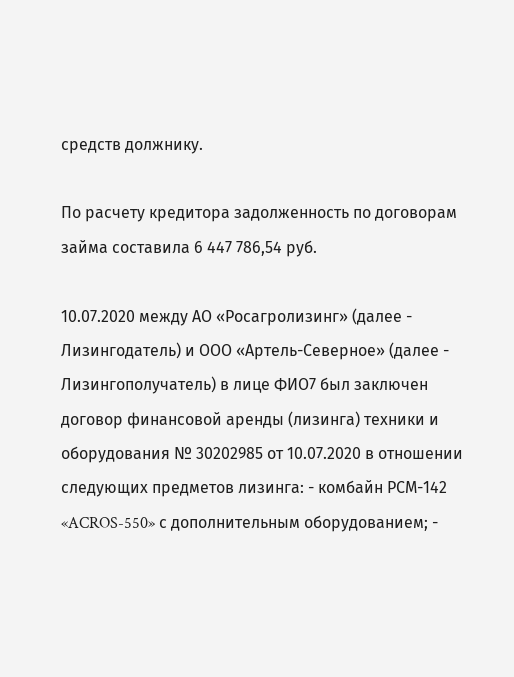средств должнику.

По расчету кредитора задолженность по договорам займа составила 6 447 786,54 руб.

10.07.2020 между АО «Росагролизинг» (далее - Лизингодатель) и ООО «Артель-Северное» (далее - Лизингополучатель) в лице ФИО7 был заключен договор финансовой аренды (лизинга) техники и оборудования № 30202985 от 10.07.2020 в отношении следующих предметов лизинга: - комбайн РСМ-142 «ACROS-550» с дополнительным оборудованием; -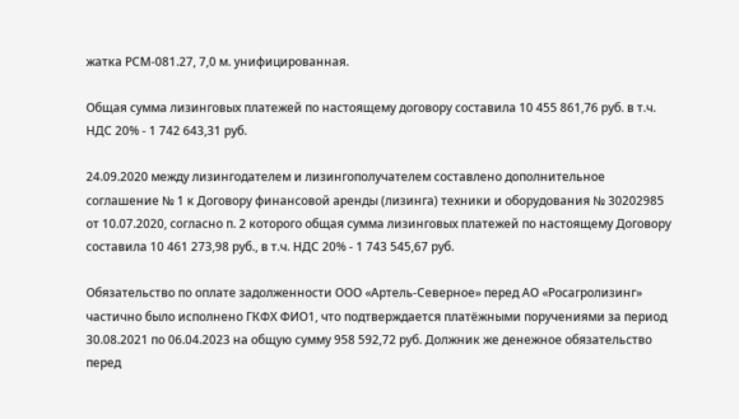жатка РСМ-081.27, 7,0 м. унифицированная.

Общая сумма лизинговых платежей по настоящему договору составила 10 455 861,76 руб. в т.ч. НДС 20% - 1 742 643,31 руб.

24.09.2020 между лизингодателем и лизингополучателем составлено дополнительное соглашение № 1 к Договору финансовой аренды (лизинга) техники и оборудования № 30202985 от 10.07.2020, согласно п. 2 которого общая сумма лизинговых платежей по настоящему Договору составила 10 461 273,98 руб., в т.ч. НДС 20% - 1 743 545,67 руб.

Обязательство по оплате задолженности ООО «Артель-Северное» перед АО «Росагролизинг» частично было исполнено ГКФХ ФИО1, что подтверждается платёжными поручениями за период 30.08.2021 по 06.04.2023 на общую сумму 958 592,72 руб. Должник же денежное обязательство перед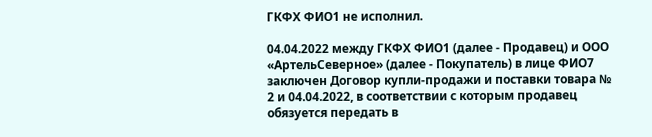ГКФХ ФИО1 не исполнил.

04.04.2022 между ГКФХ ФИО1 (далее - Продавец) и ООО «АртельСеверное» (далее - Покупатель) в лице ФИО7 заключен Договор купли-продажи и поставки товара № 2 и 04.04.2022, в соответствии с которым продавец обязуется передать в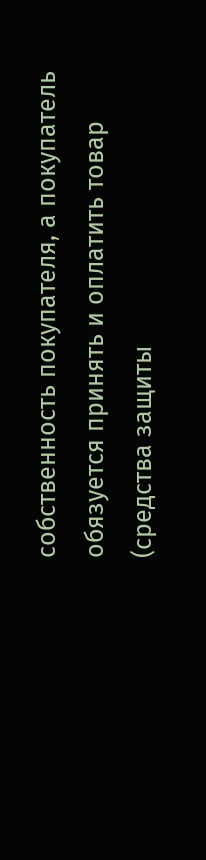собственность покупателя, а покупатель обязуется принять и оплатить товар (средства защиты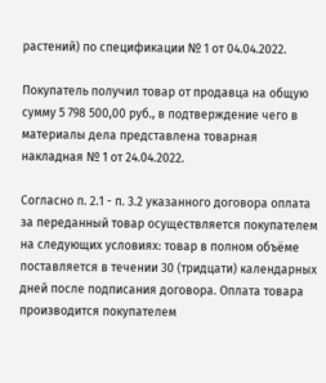растений) по спецификации № 1 от 04.04.2022.

Покупатель получил товар от продавца на общую сумму 5 798 500,00 руб., в подтверждение чего в материалы дела представлена товарная накладная № 1 от 24.04.2022.

Согласно п. 2.1 - п. 3.2 указанного договора оплата за переданный товар осуществляется покупателем на следующих условиях: товар в полном объёме поставляется в течении 30 (тридцати) календарных дней после подписания договора. Оплата товара производится покупателем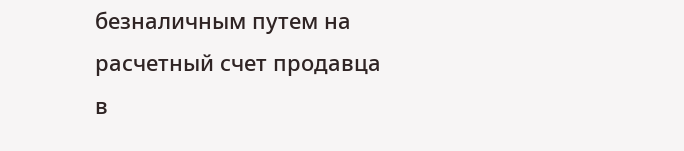безналичным путем на расчетный счет продавца в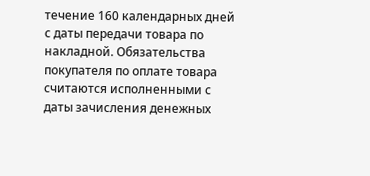течение 160 календарных дней с даты передачи товара по накладной. Обязательства покупателя по оплате товара считаются исполненными с даты зачисления денежных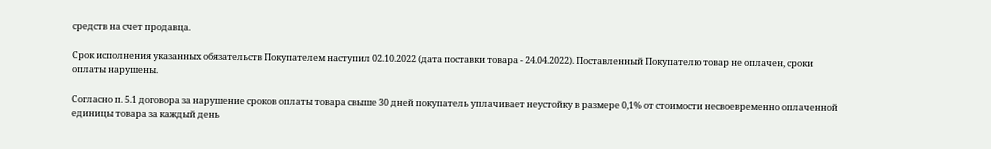средств на счет продавца.

Срок исполнения указанных обязательств Покупателем наступил 02.10.2022 (дата поставки товара - 24.04.2022). Поставленный Покупателю товар не оплачен, сроки оплаты нарушены.

Согласно п. 5.1 договора за нарушение сроков оплаты товара свыше 30 дней покупатель уплачивает неустойку в размере 0,1% от стоимости несвоевременно оплаченной единицы товара за каждый день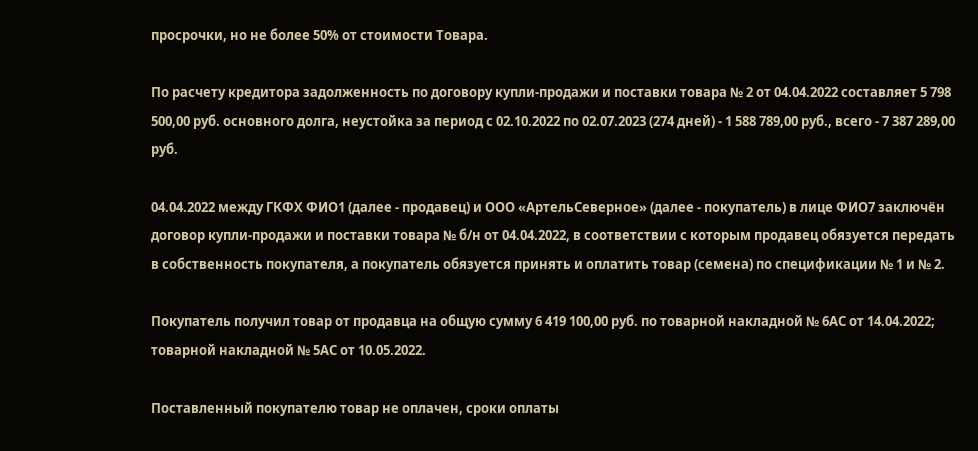просрочки, но не более 50% от стоимости Товара.

По расчету кредитора задолженность по договору купли-продажи и поставки товара № 2 от 04.04.2022 составляет 5 798 500,00 руб. основного долга, неустойка за период с 02.10.2022 по 02.07.2023 (274 дней) - 1 588 789,00 руб., всего - 7 387 289,00 руб.

04.04.2022 между ГКФХ ФИО1 (далее - продавец) и ООО «АртельСеверное» (далее - покупатель) в лице ФИО7 заключён договор купли-продажи и поставки товара № б/н от 04.04.2022, в соответствии с которым продавец обязуется передать в собственность покупателя, а покупатель обязуется принять и оплатить товар (семена) по спецификации № 1 и № 2.

Покупатель получил товар от продавца на общую сумму 6 419 100,00 руб. по товарной накладной № 6АС от 14.04.2022; товарной накладной № 5АС от 10.05.2022.

Поставленный покупателю товар не оплачен, сроки оплаты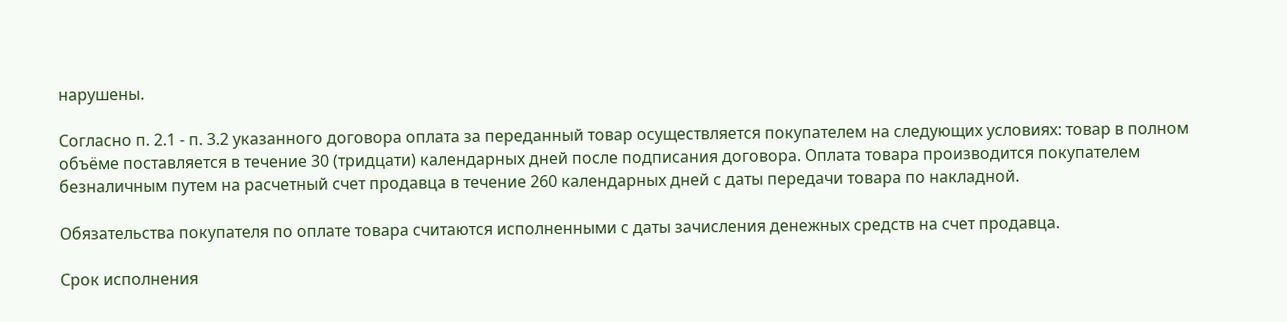нарушены.

Согласно п. 2.1 - п. 3.2 указанного договора оплата за переданный товар осуществляется покупателем на следующих условиях: товар в полном объёме поставляется в течение 30 (тридцати) календарных дней после подписания договора. Оплата товара производится покупателем безналичным путем на расчетный счет продавца в течение 260 календарных дней с даты передачи товара по накладной.

Обязательства покупателя по оплате товара считаются исполненными с даты зачисления денежных средств на счет продавца.

Срок исполнения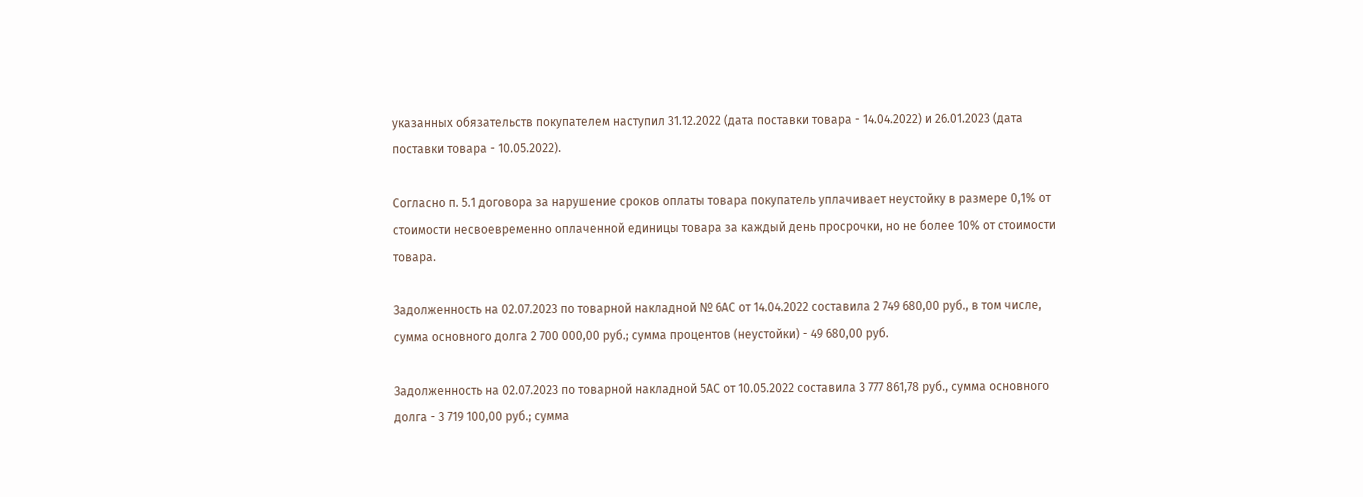указанных обязательств покупателем наступил 31.12.2022 (дата поставки товара - 14.04.2022) и 26.01.2023 (дата поставки товара - 10.05.2022).

Согласно п. 5.1 договора за нарушение сроков оплаты товара покупатель уплачивает неустойку в размере 0,1% от стоимости несвоевременно оплаченной единицы товара за каждый день просрочки, но не более 10% от стоимости товара.

Задолженность на 02.07.2023 по товарной накладной № 6АС от 14.04.2022 составила 2 749 680,00 руб., в том числе, сумма основного долга 2 700 000,00 руб.; сумма процентов (неустойки) - 49 680,00 руб.

Задолженность на 02.07.2023 по товарной накладной 5АС от 10.05.2022 составила 3 777 861,78 руб., сумма основного долга - 3 719 100,00 руб.; сумма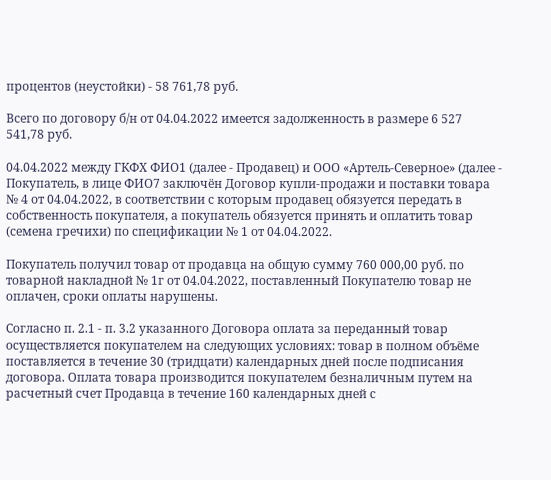процентов (неустойки) - 58 761,78 руб.

Всего по договору б/н от 04.04.2022 имеется задолженность в размере 6 527 541,78 руб.

04.04.2022 между ГКФХ ФИО1 (далее - Продавец) и ООО «Артель-Северное» (далее - Покупатель, в лице ФИО7 заключён Договор купли-продажи и поставки товара № 4 от 04.04.2022, в соответствии с которым продавец обязуется передать в собственность покупателя, а покупатель обязуется принять и оплатить товар (семена гречихи) по спецификации № 1 от 04.04.2022.

Покупатель получил товар от продавца на общую сумму 760 000,00 руб. по товарной накладной № 1г от 04.04.2022, поставленный Покупателю товар не оплачен, сроки оплаты нарушены.

Согласно п. 2.1 - п. 3.2 указанного Договора оплата за переданный товар осуществляется покупателем на следующих условиях: товар в полном объёме поставляется в течение 30 (тридцати) календарных дней после подписания договора. Оплата товара производится покупателем безналичным путем на расчетный счет Продавца в течение 160 календарных дней с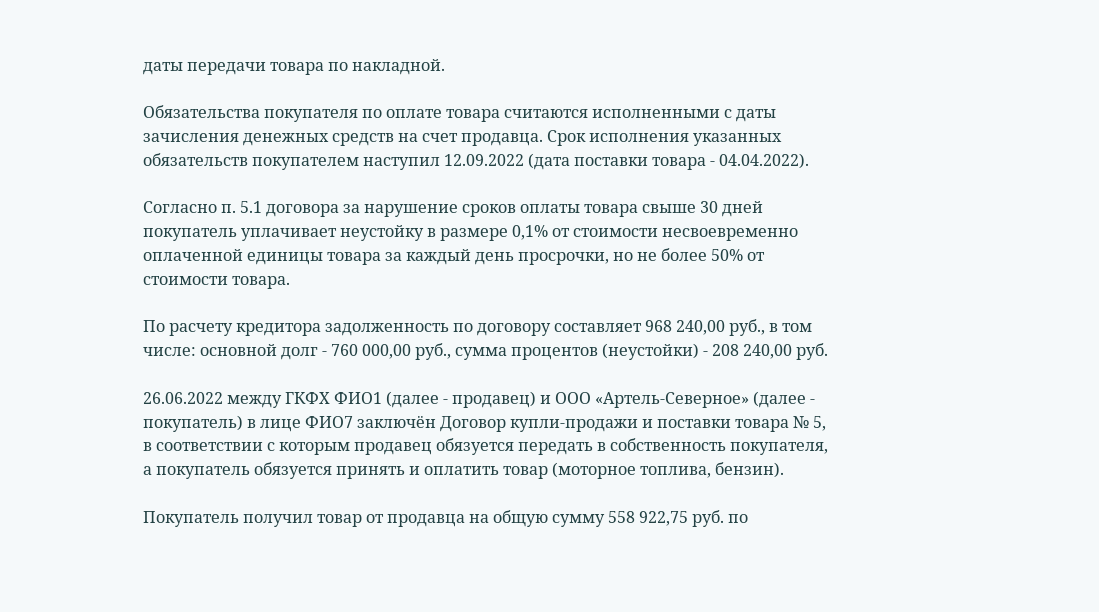даты передачи товара по накладной.

Обязательства покупателя по оплате товара считаются исполненными с даты зачисления денежных средств на счет продавца. Срок исполнения указанных обязательств покупателем наступил 12.09.2022 (дата поставки товара - 04.04.2022).

Согласно п. 5.1 договора за нарушение сроков оплаты товара свыше 30 дней покупатель уплачивает неустойку в размере 0,1% от стоимости несвоевременно оплаченной единицы товара за каждый день просрочки, но не более 50% от стоимости товара.

По расчету кредитора задолженность по договору составляет 968 240,00 руб., в том числе: основной долг - 760 000,00 руб., сумма процентов (неустойки) - 208 240,00 руб.

26.06.2022 между ГКФХ ФИО1 (далее - продавец) и ООО «Артель-Северное» (далее - покупатель) в лице ФИО7 заключён Договор купли-продажи и поставки товара № 5, в соответствии с которым продавец обязуется передать в собственность покупателя, а покупатель обязуется принять и оплатить товар (моторное топлива, бензин).

Покупатель получил товар от продавца на общую сумму 558 922,75 руб. по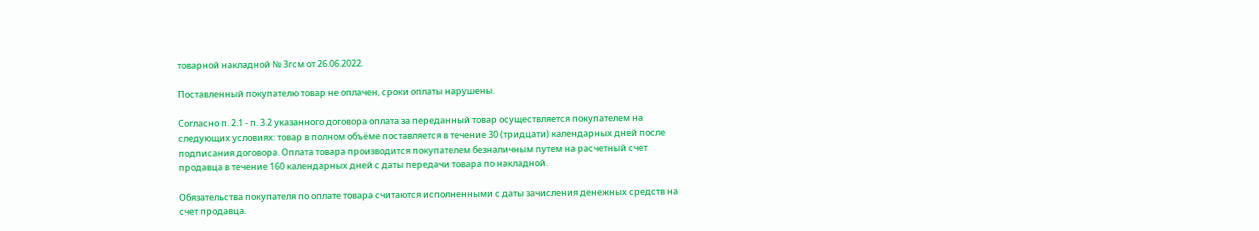товарной накладной № Згсм от 26.06.2022.

Поставленный покупателю товар не оплачен, сроки оплаты нарушены.

Согласно п. 2.1 - п. 3.2 указанного договора оплата за переданный товар осуществляется покупателем на следующих условиях: товар в полном объёме поставляется в течение 30 (тридцати) календарных дней после подписания договора. Оплата товара производится покупателем безналичным путем на расчетный счет продавца в течение 160 календарных дней с даты передачи товара по накладной.

Обязательства покупателя по оплате товара считаются исполненными с даты зачисления денежных средств на счет продавца.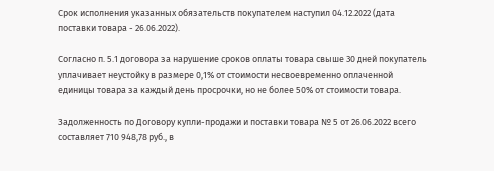Срок исполнения указанных обязательств покупателем наступил 04.12.2022 (дата поставки товара - 26.06.2022).

Согласно п. 5.1 договора за нарушение сроков оплаты товара свыше 30 дней покупатель уплачивает неустойку в размере 0,1% от стоимости несвоевременно оплаченной единицы товара за каждый день просрочки, но не более 50% от стоимости товара.

Задолженность по Договору купли-продажи и поставки товара № 5 от 26.06.2022 всего составляет 710 948,78 руб., в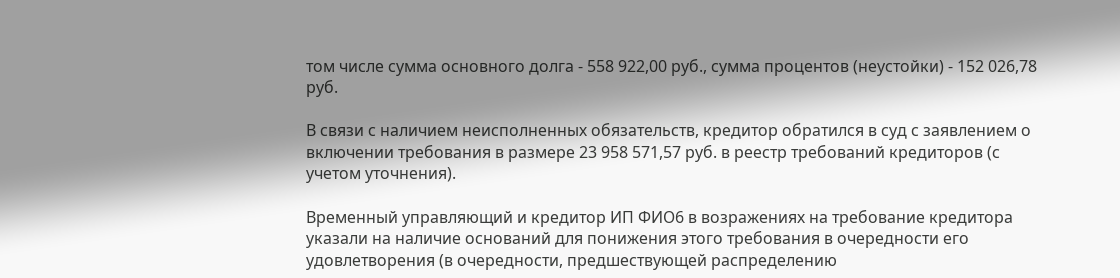том числе сумма основного долга - 558 922,00 руб., сумма процентов (неустойки) - 152 026,78 руб.

В связи с наличием неисполненных обязательств, кредитор обратился в суд с заявлением о включении требования в размере 23 958 571,57 руб. в реестр требований кредиторов (с учетом уточнения).

Временный управляющий и кредитор ИП ФИО6 в возражениях на требование кредитора указали на наличие оснований для понижения этого требования в очередности его удовлетворения (в очередности, предшествующей распределению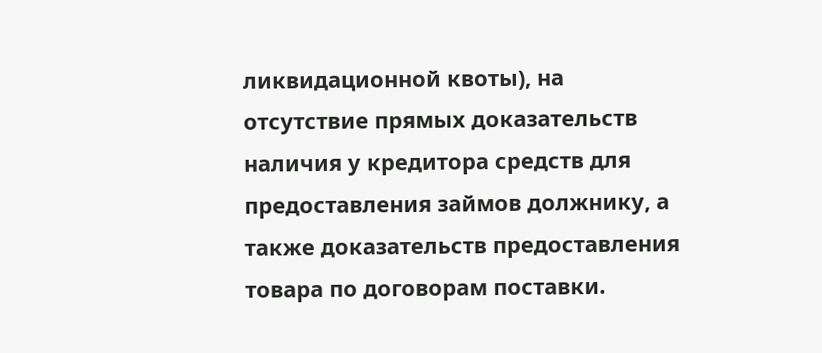ликвидационной квоты), на отсутствие прямых доказательств наличия у кредитора средств для предоставления займов должнику, а также доказательств предоставления товара по договорам поставки.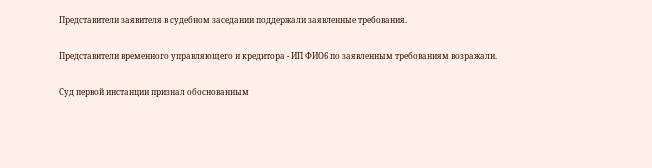Представители заявителя в судебном заседании поддержали заявленные требования.

Представители временного управляющего и кредитора - ИП ФИО6 по заявленным требованиям возражали.

Суд первой инстанции признал обоснованным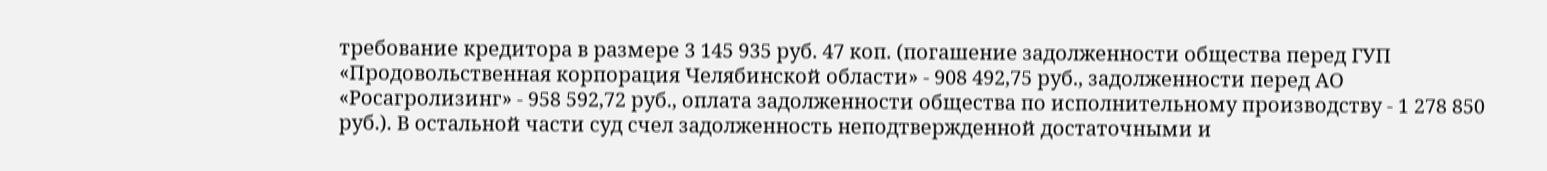требование кредитора в размере 3 145 935 руб. 47 коп. (погашение задолженности общества перед ГУП «Продовольственная корпорация Челябинской области» - 908 492,75 руб., задолженности перед АО «Росагролизинг» - 958 592,72 руб., оплата задолженности общества по исполнительному производству - 1 278 850 руб.). В остальной части суд счел задолженность неподтвержденной достаточными и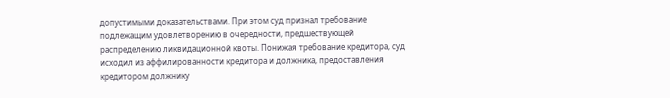допустимыми доказательствами. При этом суд признал требование подлежащим удовлетворению в очередности, предшествующей распределению ликвидационной квоты. Понижая требование кредитора, суд исходил из аффилированности кредитора и должника, предоставления кредитором должнику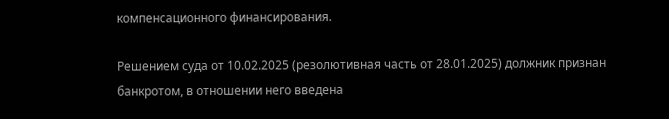компенсационного финансирования.

Решением суда от 10.02.2025 (резолютивная часть от 28.01.2025) должник признан банкротом, в отношении него введена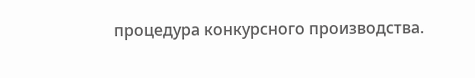процедура конкурсного производства.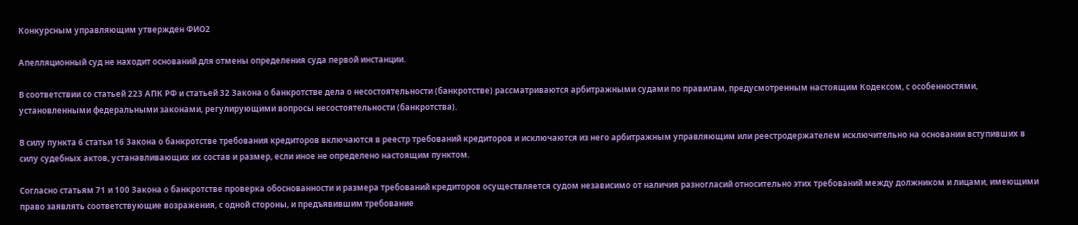Конкурсным управляющим утвержден ФИО2

Апелляционный суд не находит оснований для отмены определения суда первой инстанции.

В соответствии со статьей 223 АПК РФ и статьей 32 Закона о банкротстве дела о несостоятельности (банкротстве) рассматриваются арбитражными судами по правилам, предусмотренным настоящим Кодексом, с особенностями, установленными федеральными законами, регулирующими вопросы несостоятельности (банкротства).

В силу пункта 6 статьи 16 Закона о банкротстве требования кредиторов включаются в реестр требований кредиторов и исключаются из него арбитражным управляющим или реестродержателем исключительно на основании вступивших в силу судебных актов, устанавливающих их состав и размер, если иное не определено настоящим пунктом.

Согласно статьям 71 и 100 Закона о банкротстве проверка обоснованности и размера требований кредиторов осуществляется судом независимо от наличия разногласий относительно этих требований между должником и лицами, имеющими право заявлять соответствующие возражения, с одной стороны, и предъявившим требование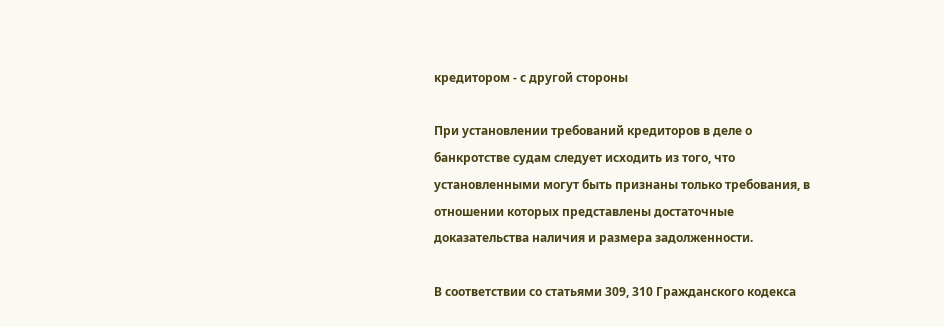кредитором - с другой стороны

При установлении требований кредиторов в деле о банкротстве судам следует исходить из того, что установленными могут быть признаны только требования, в отношении которых представлены достаточные доказательства наличия и размера задолженности.

В соответствии со статьями 309, 310 Гражданского кодекса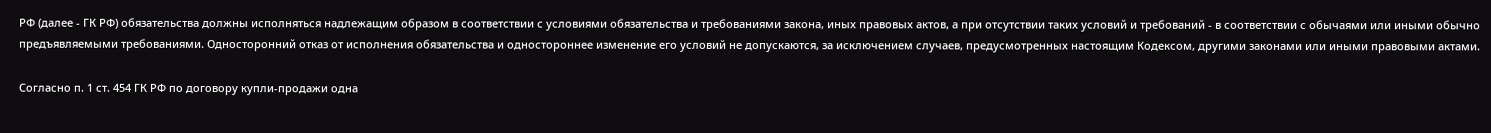РФ (далее - ГК РФ) обязательства должны исполняться надлежащим образом в соответствии с условиями обязательства и требованиями закона, иных правовых актов, а при отсутствии таких условий и требований - в соответствии с обычаями или иными обычно предъявляемыми требованиями. Односторонний отказ от исполнения обязательства и одностороннее изменение его условий не допускаются, за исключением случаев, предусмотренных настоящим Кодексом, другими законами или иными правовыми актами.

Согласно п. 1 ст. 454 ГК РФ по договору купли-продажи одна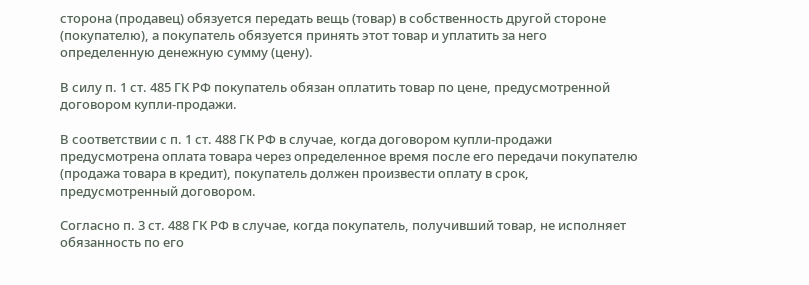сторона (продавец) обязуется передать вещь (товар) в собственность другой стороне (покупателю), а покупатель обязуется принять этот товар и уплатить за него определенную денежную сумму (цену).

В силу п. 1 ст. 485 ГК РФ покупатель обязан оплатить товар по цене, предусмотренной договором купли-продажи.

В соответствии с п. 1 ст. 488 ГК РФ в случае, когда договором купли-продажи предусмотрена оплата товара через определенное время после его передачи покупателю (продажа товара в кредит), покупатель должен произвести оплату в срок, предусмотренный договором.

Согласно п. 3 ст. 488 ГК РФ в случае, когда покупатель, получивший товар, не исполняет обязанность по его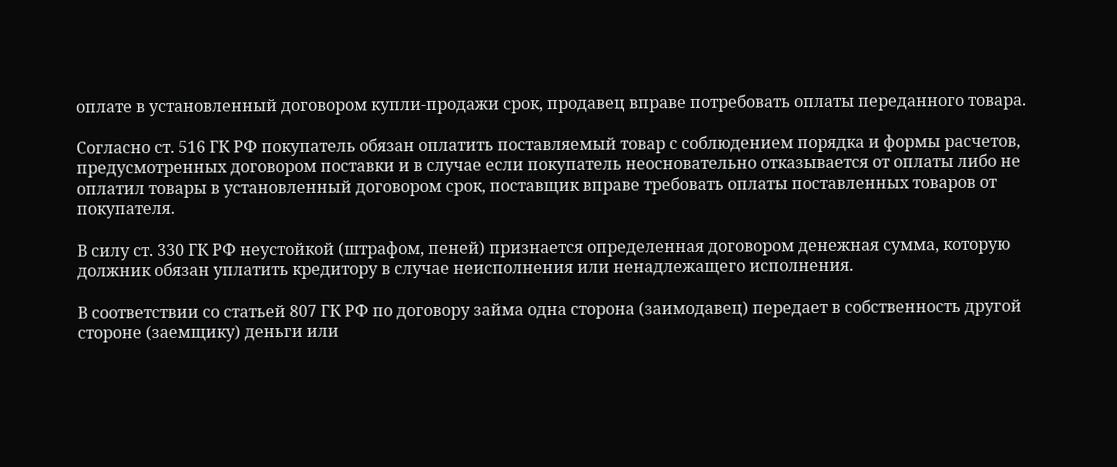оплате в установленный договором купли-продажи срок, продавец вправе потребовать оплаты переданного товара.

Согласно ст. 516 ГК РФ покупатель обязан оплатить поставляемый товар с соблюдением порядка и формы расчетов, предусмотренных договором поставки и в случае если покупатель неосновательно отказывается от оплаты либо не оплатил товары в установленный договором срок, поставщик вправе требовать оплаты поставленных товаров от покупателя.

В силу ст. 330 ГК РФ неустойкой (штрафом, пеней) признается определенная договором денежная сумма, которую должник обязан уплатить кредитору в случае неисполнения или ненадлежащего исполнения.

В соответствии со статьей 807 ГК РФ по договору займа одна сторона (заимодавец) передает в собственность другой стороне (заемщику) деньги или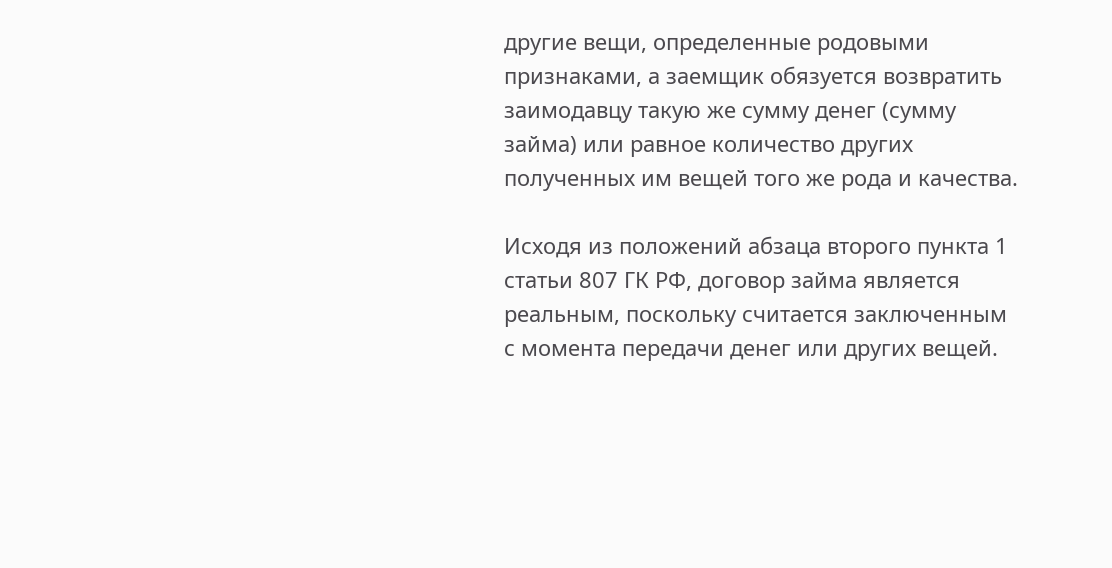другие вещи, определенные родовыми признаками, а заемщик обязуется возвратить заимодавцу такую же сумму денег (сумму займа) или равное количество других полученных им вещей того же рода и качества.

Исходя из положений абзаца второго пункта 1 статьи 807 ГК РФ, договор займа является реальным, поскольку считается заключенным с момента передачи денег или других вещей.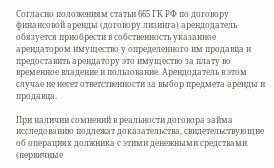Согласно положениям статьи 665 ГК РФ по договору финансовой аренды (договору лизинга) арендодатель обязуется приобрести в собственность указанное арендатором имущество у определенного им продавца и предоставить арендатору это имущество за плату во временное владение и пользование. Арендодатель в этом случае не несет ответственности за выбор предмета аренды и продавца.

При наличии сомнений в реальности договора займа исследованию подлежат доказательства, свидетельствующие об операциях должника с этими денежными средствами (первичные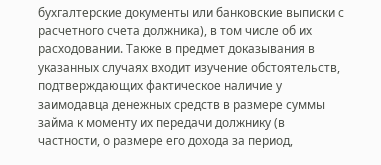бухгалтерские документы или банковские выписки с расчетного счета должника), в том числе об их расходовании. Также в предмет доказывания в указанных случаях входит изучение обстоятельств, подтверждающих фактическое наличие у заимодавца денежных средств в размере суммы займа к моменту их передачи должнику (в частности, о размере его дохода за период,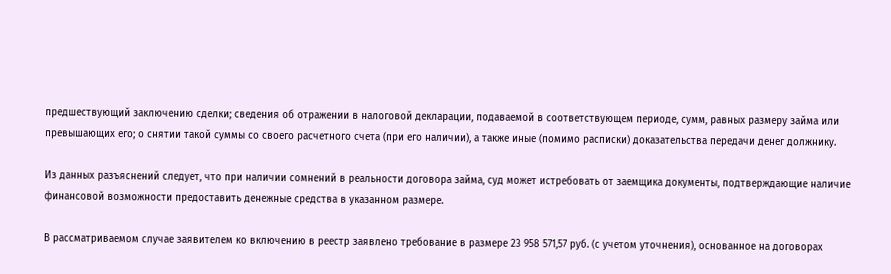предшествующий заключению сделки; сведения об отражении в налоговой декларации, подаваемой в соответствующем периоде, сумм, равных размеру займа или превышающих его; о снятии такой суммы со своего расчетного счета (при его наличии), а также иные (помимо расписки) доказательства передачи денег должнику.

Из данных разъяснений следует, что при наличии сомнений в реальности договора займа, суд может истребовать от заемщика документы, подтверждающие наличие финансовой возможности предоставить денежные средства в указанном размере.

В рассматриваемом случае заявителем ко включению в реестр заявлено требование в размере 23 958 571,57 руб. (с учетом уточнения), основанное на договорах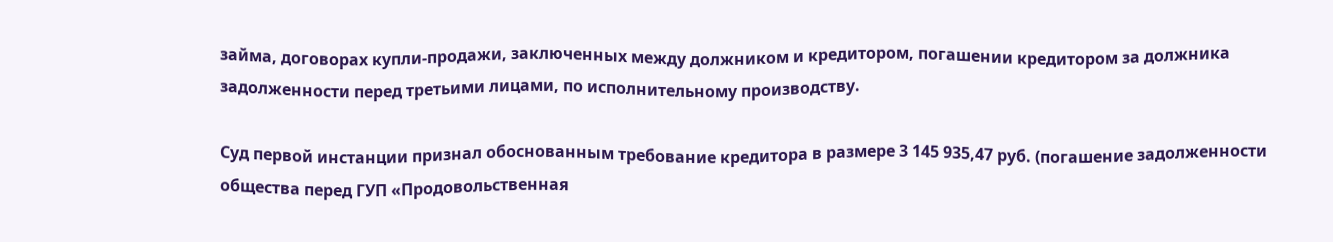займа, договорах купли-продажи, заключенных между должником и кредитором, погашении кредитором за должника задолженности перед третьими лицами, по исполнительному производству.

Суд первой инстанции признал обоснованным требование кредитора в размере 3 145 935,47 руб. (погашение задолженности общества перед ГУП «Продовольственная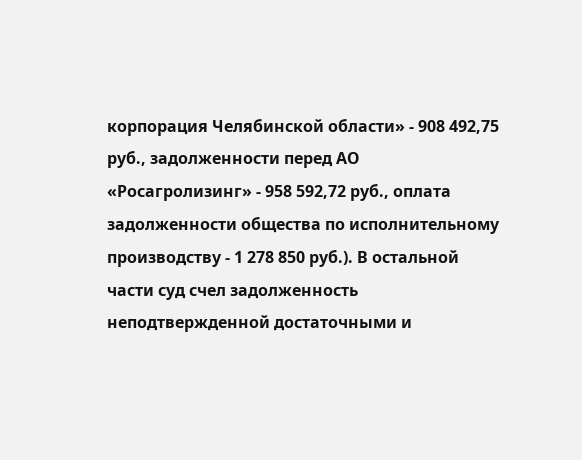корпорация Челябинской области» - 908 492,75 руб., задолженности перед АО «Росагролизинг» - 958 592,72 руб., оплата задолженности общества по исполнительному производству - 1 278 850 руб.). В остальной части суд счел задолженность неподтвержденной достаточными и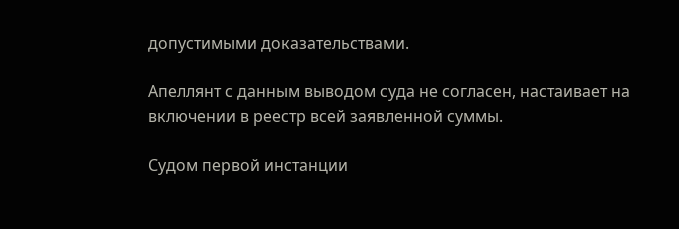допустимыми доказательствами.

Апеллянт с данным выводом суда не согласен, настаивает на включении в реестр всей заявленной суммы.

Судом первой инстанции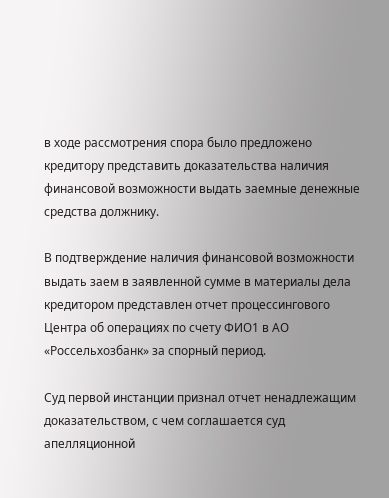в ходе рассмотрения спора было предложено кредитору представить доказательства наличия финансовой возможности выдать заемные денежные средства должнику.

В подтверждение наличия финансовой возможности выдать заем в заявленной сумме в материалы дела кредитором представлен отчет процессингового Центра об операциях по счету ФИО1 в АО «Россельхозбанк» за спорный период.

Суд первой инстанции признал отчет ненадлежащим доказательством, с чем соглашается суд апелляционной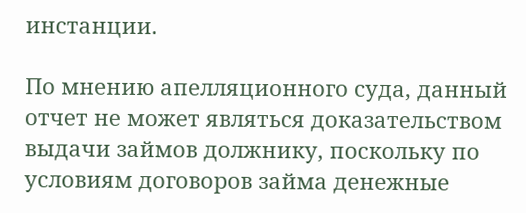инстанции.

По мнению апелляционного суда, данный отчет не может являться доказательством выдачи займов должнику, поскольку по условиям договоров займа денежные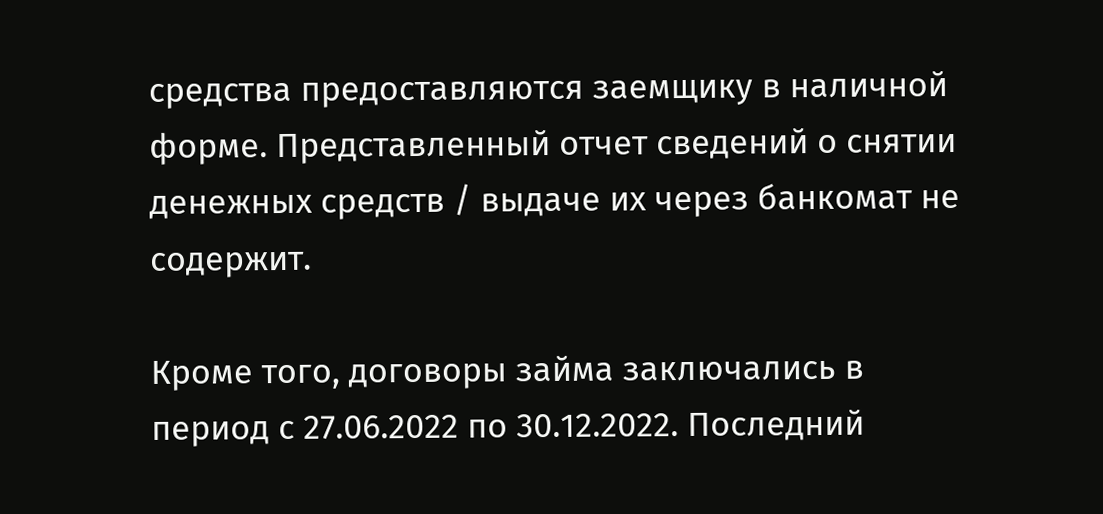средства предоставляются заемщику в наличной форме. Представленный отчет сведений о снятии денежных средств / выдаче их через банкомат не содержит.

Кроме того, договоры займа заключались в период с 27.06.2022 по 30.12.2022. Последний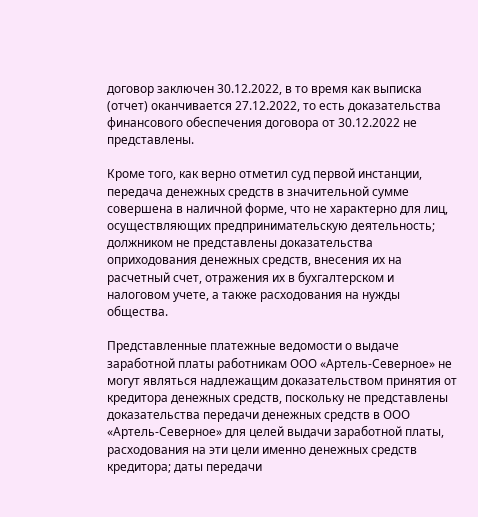договор заключен 30.12.2022, в то время как выписка (отчет) оканчивается 27.12.2022, то есть доказательства финансового обеспечения договора от 30.12.2022 не представлены.

Кроме того, как верно отметил суд первой инстанции, передача денежных средств в значительной сумме совершена в наличной форме, что не характерно для лиц, осуществляющих предпринимательскую деятельность; должником не представлены доказательства оприходования денежных средств, внесения их на расчетный счет, отражения их в бухгалтерском и налоговом учете, а также расходования на нужды общества.

Представленные платежные ведомости о выдаче заработной платы работникам ООО «Артель-Северное» не могут являться надлежащим доказательством принятия от кредитора денежных средств, поскольку не представлены доказательства передачи денежных средств в ООО «Артель-Северное» для целей выдачи заработной платы, расходования на эти цели именно денежных средств кредитора; даты передачи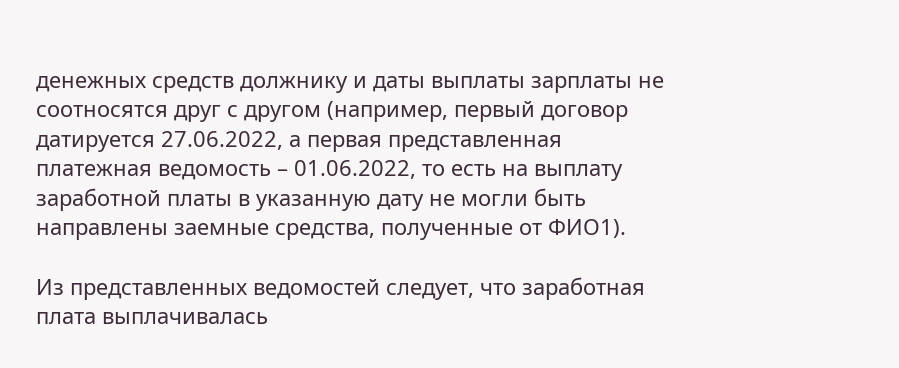денежных средств должнику и даты выплаты зарплаты не соотносятся друг с другом (например, первый договор датируется 27.06.2022, а первая представленная платежная ведомость – 01.06.2022, то есть на выплату заработной платы в указанную дату не могли быть направлены заемные средства, полученные от ФИО1).

Из представленных ведомостей следует, что заработная плата выплачивалась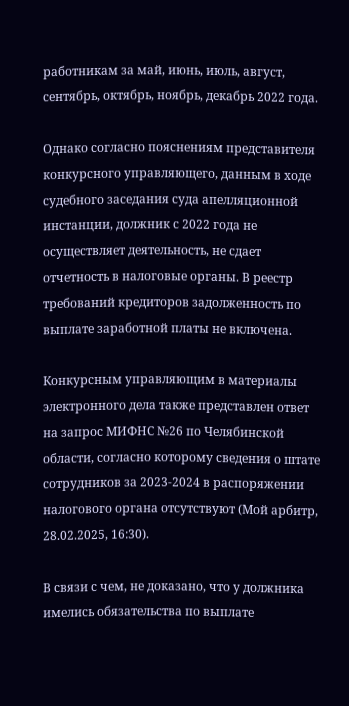работникам за май, июнь, июль, август, сентябрь, октябрь, ноябрь, декабрь 2022 года.

Однако согласно пояснениям представителя конкурсного управляющего, данным в ходе судебного заседания суда апелляционной инстанции, должник с 2022 года не осуществляет деятельность, не сдает отчетность в налоговые органы. В реестр требований кредиторов задолженность по выплате заработной платы не включена.

Конкурсным управляющим в материалы электронного дела также представлен ответ на запрос МИФНС №26 по Челябинской области, согласно которому сведения о штате сотрудников за 2023-2024 в распоряжении налогового органа отсутствуют (Мой арбитр, 28.02.2025, 16:30).

В связи с чем, не доказано, что у должника имелись обязательства по выплате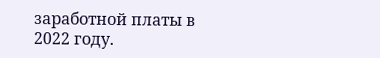заработной платы в 2022 году.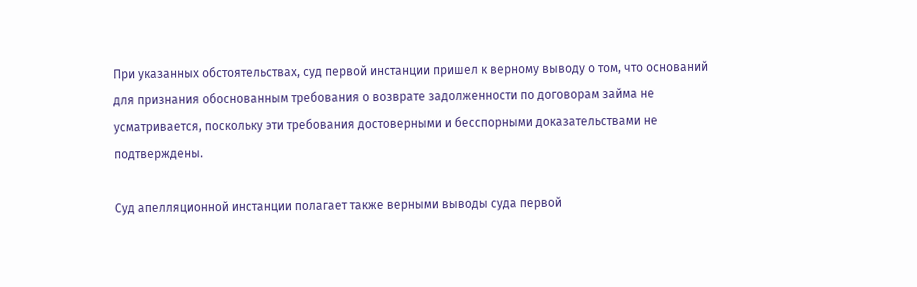При указанных обстоятельствах, суд первой инстанции пришел к верному выводу о том, что оснований для признания обоснованным требования о возврате задолженности по договорам займа не усматривается, поскольку эти требования достоверными и бесспорными доказательствами не подтверждены.

Суд апелляционной инстанции полагает также верными выводы суда первой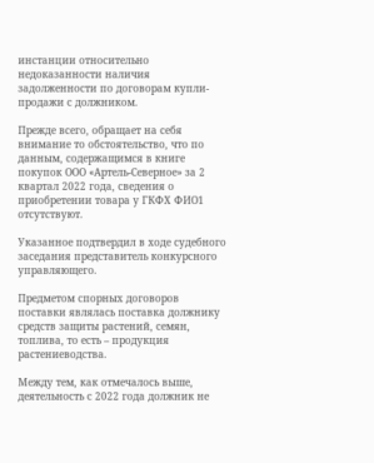инстанции относительно недоказанности наличия задолженности по договорам купли-продажи с должником.

Прежде всего, обращает на себя внимание то обстоятельство, что по данным, содержащимся в книге покупок ООО «Артель-Северное» за 2 квартал 2022 года, сведения о приобретении товара у ГКФХ ФИО1 отсутствуют.

Указанное подтвердил в ходе судебного заседания представитель конкурсного управляющего.

Предметом спорных договоров поставки являлась поставка должнику средств защиты растений, семян, топлива, то есть – продукция растениеводства.

Между тем, как отмечалось выше, деятельность с 2022 года должник не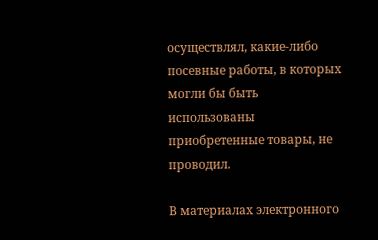осуществлял, какие-либо посевные работы, в которых могли бы быть использованы приобретенные товары, не проводил.

В материалах электронного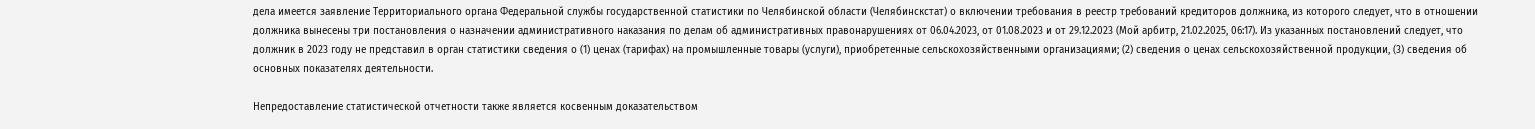дела имеется заявление Территориального органа Федеральной службы государственной статистики по Челябинской области (Челябинскстат) о включении требования в реестр требований кредиторов должника, из которого следует, что в отношении должника вынесены три постановления о назначении административного наказания по делам об административных правонарушениях от 06.04.2023, от 01.08.2023 и от 29.12.2023 (Мой арбитр, 21.02.2025, 06:17). Из указанных постановлений следует, что должник в 2023 году не представил в орган статистики сведения о (1) ценах (тарифах) на промышленные товары (услуги), приобретенные сельскохозяйственными организациями; (2) сведения о ценах сельскохозяйственной продукции, (3) сведения об основных показателях деятельности.

Непредоставление статистической отчетности также является косвенным доказательством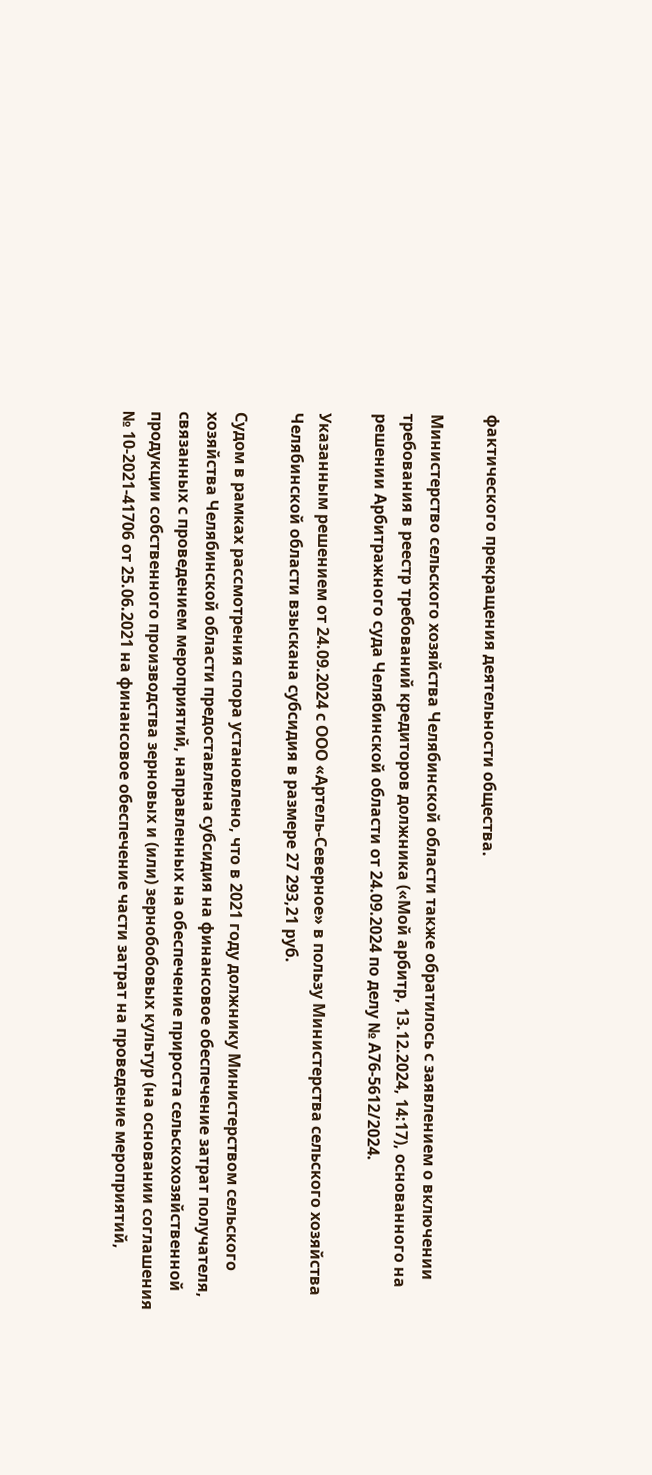фактического прекращения деятельности общества.

Министерство сельского хозяйства Челябинской области также обратилось с заявлением о включении требования в реестр требований кредиторов должника («Мой арбитр, 13.12.2024, 14:17), основанного на решении Арбитражного суда Челябинской области от 24.09.2024 по делу № А76-5612/2024.

Указанным решением от 24.09.2024 с ООО «Артель-Северное» в пользу Министерства сельского хозяйства Челябинской области взыскана субсидия в размере 27 293,21 руб.

Судом в рамках рассмотрения спора установлено, что в 2021 году должнику Министерством сельского хозяйства Челябинской области предоставлена субсидия на финансовое обеспечение затрат получателя, связанных с проведением мероприятий, направленных на обеспечение прироста сельскохозяйственной продукции собственного производства зерновых и (или) зернобобовых культур (на основании соглашения № 10-2021-41706 от 25.06.2021 на финансовое обеспечение части затрат на проведение мероприятий,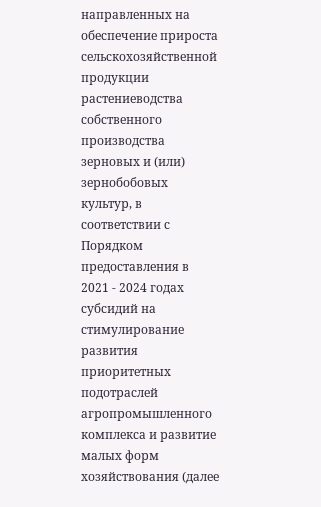направленных на обеспечение прироста сельскохозяйственной продукции растениеводства собственного производства зерновых и (или) зернобобовых культур, в соответствии с Порядком предоставления в 2021 - 2024 годах субсидий на стимулирование развития приоритетных подотраслей агропромышленного комплекса и развитие малых форм хозяйствования (далее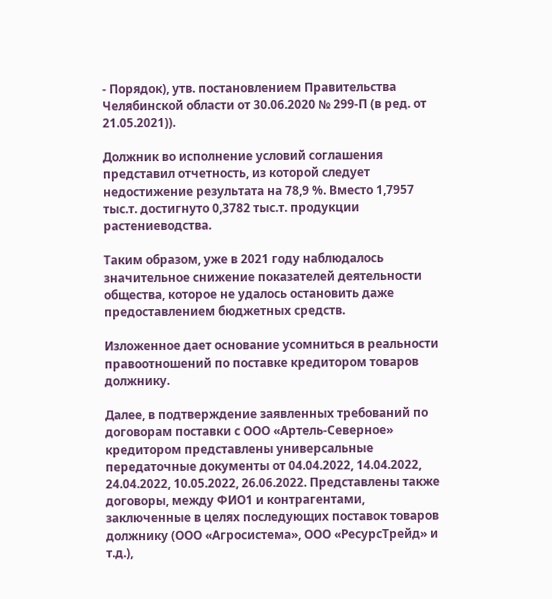- Порядок), утв. постановлением Правительства Челябинской области от 30.06.2020 № 299-П (в ред. от 21.05.2021)).

Должник во исполнение условий соглашения представил отчетность, из которой следует недостижение результата на 78,9 %. Вместо 1,7957 тыс.т. достигнуто 0,3782 тыс.т. продукции растениеводства.

Таким образом, уже в 2021 году наблюдалось значительное снижение показателей деятельности общества, которое не удалось остановить даже предоставлением бюджетных средств.

Изложенное дает основание усомниться в реальности правоотношений по поставке кредитором товаров должнику.

Далее, в подтверждение заявленных требований по договорам поставки с ООО «Артель-Северное» кредитором представлены универсальные передаточные документы от 04.04.2022, 14.04.2022, 24.04.2022, 10.05.2022, 26.06.2022. Представлены также договоры, между ФИО1 и контрагентами, заключенные в целях последующих поставок товаров должнику (ООО «Агросистема», ООО «РесурсТрейд» и т.д.),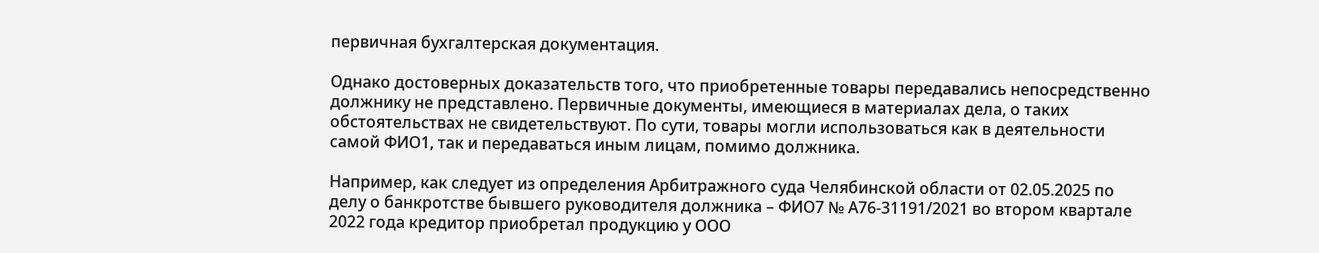первичная бухгалтерская документация.

Однако достоверных доказательств того, что приобретенные товары передавались непосредственно должнику не представлено. Первичные документы, имеющиеся в материалах дела, о таких обстоятельствах не свидетельствуют. По сути, товары могли использоваться как в деятельности самой ФИО1, так и передаваться иным лицам, помимо должника.

Например, как следует из определения Арбитражного суда Челябинской области от 02.05.2025 по делу о банкротстве бывшего руководителя должника – ФИО7 № А76-31191/2021 во втором квартале 2022 года кредитор приобретал продукцию у ООО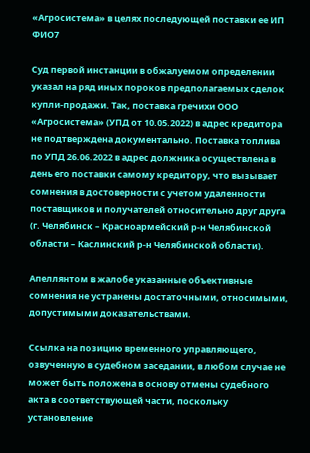«Агросистема» в целях последующей поставки ее ИП ФИО7

Суд первой инстанции в обжалуемом определении указал на ряд иных пороков предполагаемых сделок купли-продажи. Так, поставка гречихи ООО «Агросистема» (УПД от 10.05.2022) в адрес кредитора не подтверждена документально. Поставка топлива по УПД 26.06.2022 в адрес должника осуществлена в день его поставки самому кредитору, что вызывает сомнения в достоверности с учетом удаленности поставщиков и получателей относительно друг друга (г. Челябинск – Красноармейский р-н Челябинской области – Каслинский р-н Челябинской области).

Апеллянтом в жалобе указанные объективные сомнения не устранены достаточными, относимыми, допустимыми доказательствами.

Ссылка на позицию временного управляющего, озвученную в судебном заседании, в любом случае не может быть положена в основу отмены судебного акта в соответствующей части, поскольку установление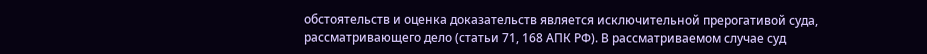обстоятельств и оценка доказательств является исключительной прерогативой суда, рассматривающего дело (статьи 71, 168 АПК РФ). В рассматриваемом случае суд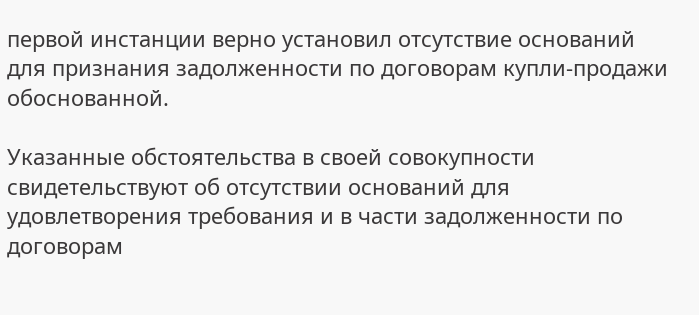первой инстанции верно установил отсутствие оснований для признания задолженности по договорам купли-продажи обоснованной.

Указанные обстоятельства в своей совокупности свидетельствуют об отсутствии оснований для удовлетворения требования и в части задолженности по договорам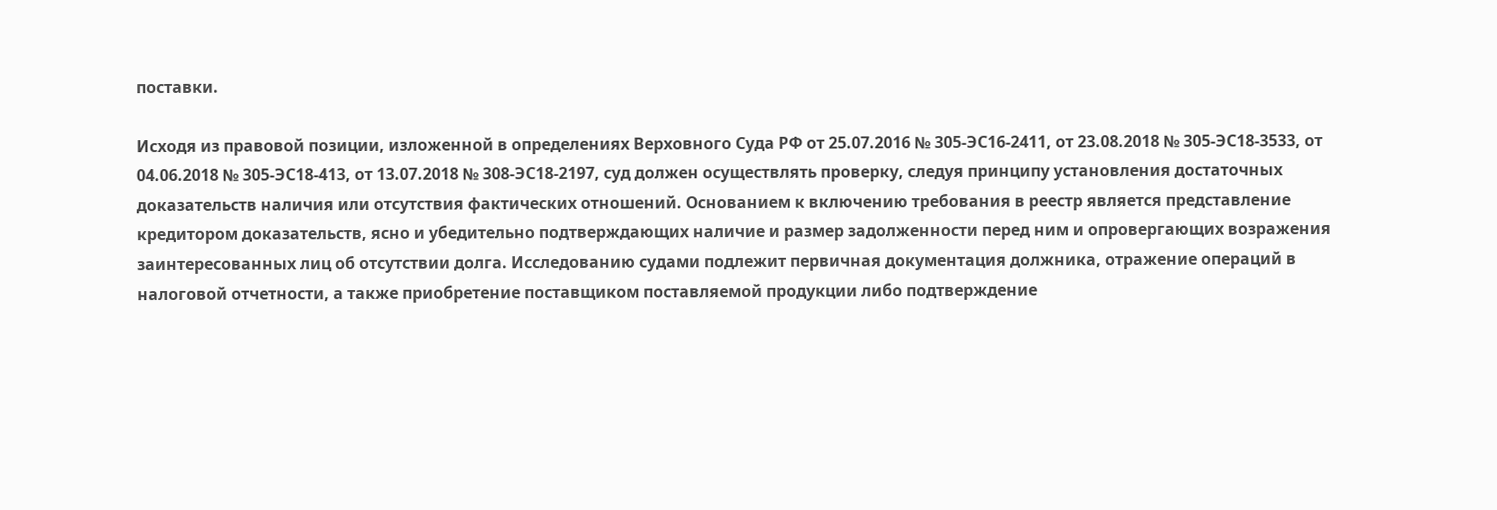поставки.

Исходя из правовой позиции, изложенной в определениях Верховного Суда РФ от 25.07.2016 № 305-ЭС16-2411, от 23.08.2018 № 305-ЭС18-3533, от 04.06.2018 № 305-ЭС18-413, от 13.07.2018 № 308-ЭС18-2197, суд должен осуществлять проверку, следуя принципу установления достаточных доказательств наличия или отсутствия фактических отношений. Основанием к включению требования в реестр является представление кредитором доказательств, ясно и убедительно подтверждающих наличие и размер задолженности перед ним и опровергающих возражения заинтересованных лиц об отсутствии долга. Исследованию судами подлежит первичная документация должника, отражение операций в налоговой отчетности, а также приобретение поставщиком поставляемой продукции либо подтверждение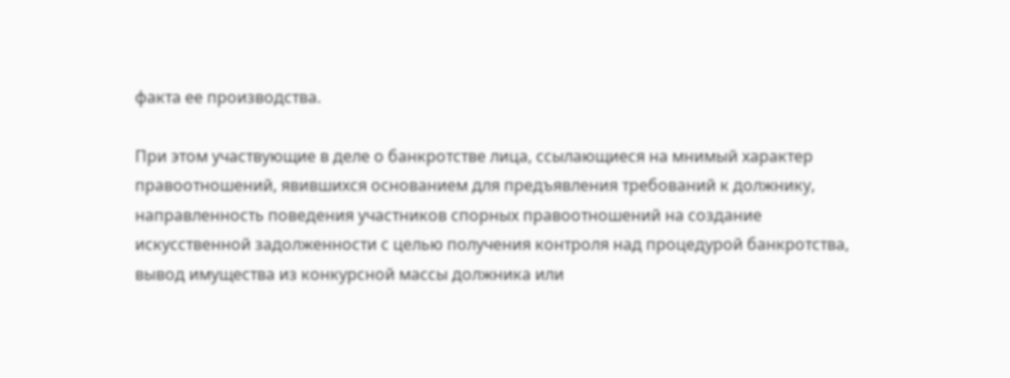факта ее производства.

При этом участвующие в деле о банкротстве лица, ссылающиеся на мнимый характер правоотношений, явившихся основанием для предъявления требований к должнику, направленность поведения участников спорных правоотношений на создание искусственной задолженности с целью получения контроля над процедурой банкротства, вывод имущества из конкурсной массы должника или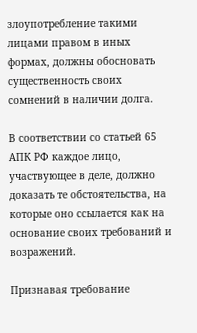злоупотребление такими лицами правом в иных формах, должны обосновать существенность своих сомнений в наличии долга.

В соответствии со статьей 65 АПК РФ каждое лицо, участвующее в деле, должно доказать те обстоятельства, на которые оно ссылается как на основание своих требований и возражений.

Признавая требование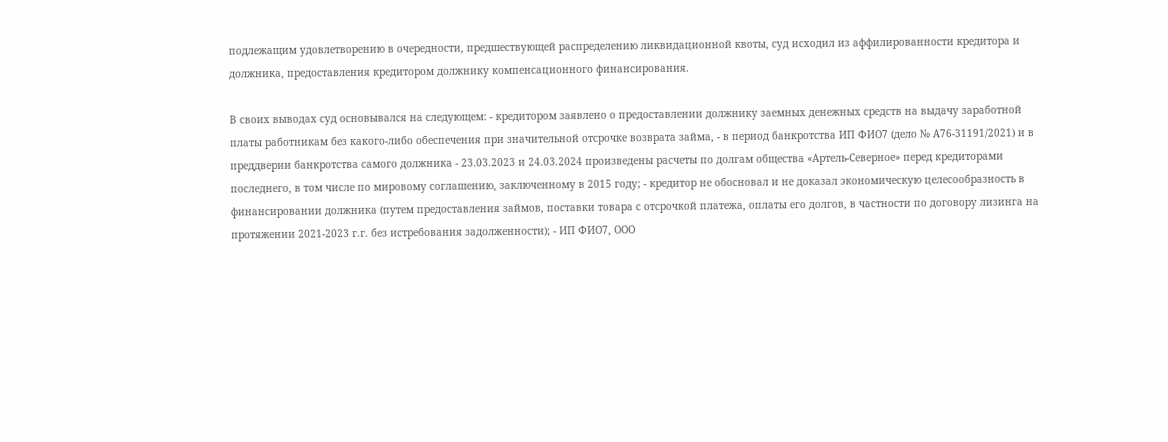подлежащим удовлетворению в очередности, предшествующей распределению ликвидационной квоты, суд исходил из аффилированности кредитора и должника, предоставления кредитором должнику компенсационного финансирования.

В своих выводах суд основывался на следующем: - кредитором заявлено о предоставлении должнику заемных денежных средств на выдачу заработной платы работникам без какого-либо обеспечения при значительной отсрочке возврата займа, - в период банкротства ИП ФИО7 (дело № А76-31191/2021) и в преддверии банкротства самого должника - 23.03.2023 и 24.03.2024 произведены расчеты по долгам общества «Артель-Северное» перед кредиторами последнего, в том числе по мировому соглашению, заключенному в 2015 году; - кредитор не обосновал и не доказал экономическую целесообразность в финансировании должника (путем предоставления займов, поставки товара с отсрочкой платежа, оплаты его долгов, в частности по договору лизинга на протяжении 2021-2023 г.г. без истребования задолженности); - ИП ФИО7, ООО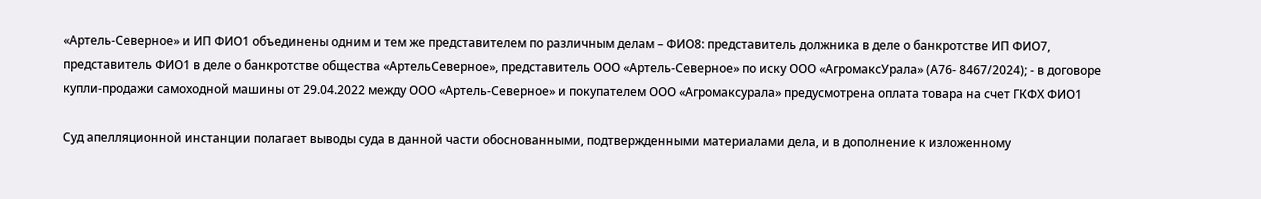«Артель-Северное» и ИП ФИО1 объединены одним и тем же представителем по различным делам – ФИО8: представитель должника в деле о банкротстве ИП ФИО7, представитель ФИО1 в деле о банкротстве общества «АртельСеверное», представитель ООО «Артель-Северное» по иску ООО «АгромаксУрала» (А76- 8467/2024); - в договоре купли-продажи самоходной машины от 29.04.2022 между ООО «Артель-Северное» и покупателем ООО «Агромаксурала» предусмотрена оплата товара на счет ГКФХ ФИО1

Суд апелляционной инстанции полагает выводы суда в данной части обоснованными, подтвержденными материалами дела, и в дополнение к изложенному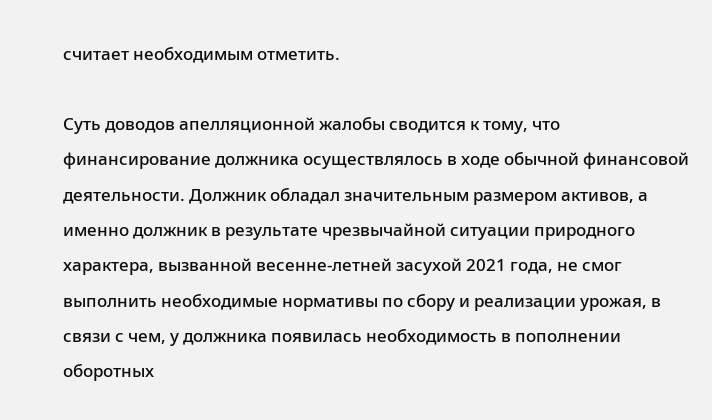считает необходимым отметить.

Суть доводов апелляционной жалобы сводится к тому, что финансирование должника осуществлялось в ходе обычной финансовой деятельности. Должник обладал значительным размером активов, а именно должник в результате чрезвычайной ситуации природного характера, вызванной весенне-летней засухой 2021 года, не смог выполнить необходимые нормативы по сбору и реализации урожая, в связи с чем, у должника появилась необходимость в пополнении оборотных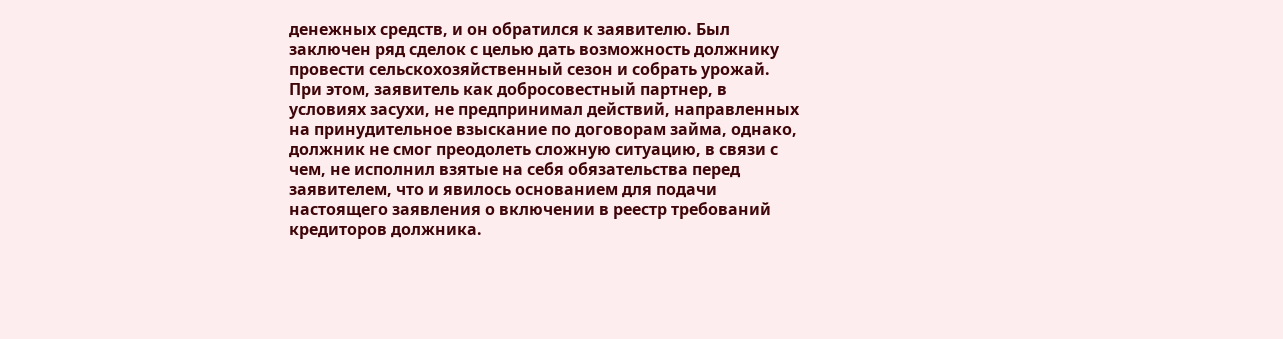денежных средств, и он обратился к заявителю. Был заключен ряд сделок с целью дать возможность должнику провести сельскохозяйственный сезон и собрать урожай. При этом, заявитель как добросовестный партнер, в условиях засухи, не предпринимал действий, направленных на принудительное взыскание по договорам займа, однако, должник не смог преодолеть сложную ситуацию, в связи с чем, не исполнил взятые на себя обязательства перед заявителем, что и явилось основанием для подачи настоящего заявления о включении в реестр требований кредиторов должника.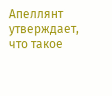Апеллянт утверждает, что такое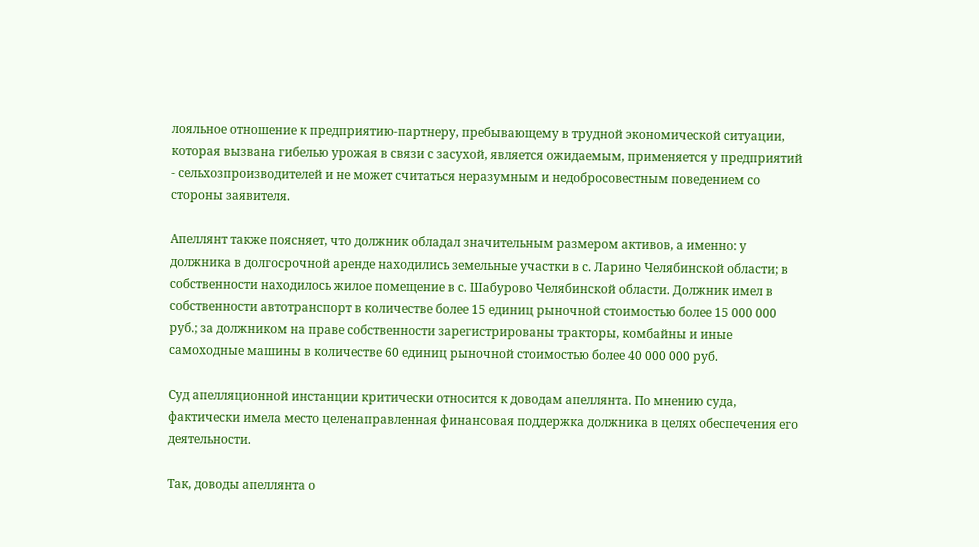лояльное отношение к предприятию-партнеру, пребывающему в трудной экономической ситуации, которая вызвана гибелью урожая в связи с засухой, является ожидаемым, применяется у предприятий - сельхозпроизводителей и не может считаться неразумным и недобросовестным поведением со стороны заявителя.

Апеллянт также поясняет, что должник обладал значительным размером активов, а именно: у должника в долгосрочной аренде находились земельные участки в с. Ларино Челябинской области; в собственности находилось жилое помещение в с. Шабурово Челябинской области. Должник имел в собственности автотранспорт в количестве более 15 единиц рыночной стоимостью более 15 000 000 руб.; за должником на праве собственности зарегистрированы тракторы, комбайны и иные самоходные машины в количестве 60 единиц рыночной стоимостью более 40 000 000 руб.

Суд апелляционной инстанции критически относится к доводам апеллянта. По мнению суда, фактически имела место целенаправленная финансовая поддержка должника в целях обеспечения его деятельности.

Так, доводы апеллянта о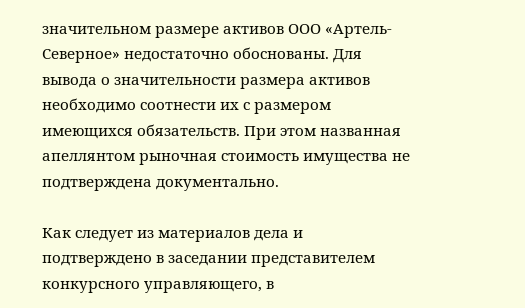значительном размере активов ООО «Артель-Северное» недостаточно обоснованы. Для вывода о значительности размера активов необходимо соотнести их с размером имеющихся обязательств. При этом названная апеллянтом рыночная стоимость имущества не подтверждена документально.

Как следует из материалов дела и подтверждено в заседании представителем конкурсного управляющего, в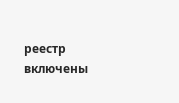реестр включены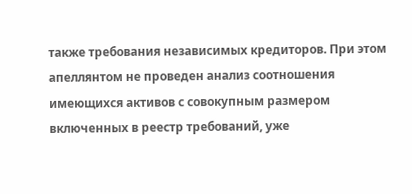также требования независимых кредиторов. При этом апеллянтом не проведен анализ соотношения имеющихся активов с совокупным размером включенных в реестр требований, уже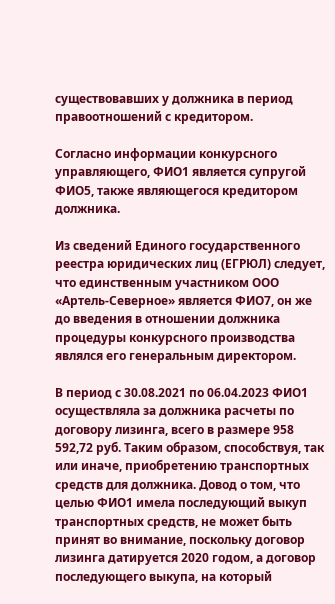существовавших у должника в период правоотношений с кредитором.

Согласно информации конкурсного управляющего, ФИО1 является супругой ФИО5, также являющегося кредитором должника.

Из сведений Единого государственного реестра юридических лиц (ЕГРЮЛ) следует, что единственным участником ООО «Артель-Северное» является ФИО7, он же до введения в отношении должника процедуры конкурсного производства являлся его генеральным директором.

В период с 30.08.2021 по 06.04.2023 ФИО1 осуществляла за должника расчеты по договору лизинга, всего в размере 958 592,72 руб. Таким образом, способствуя, так или иначе, приобретению транспортных средств для должника. Довод о том, что целью ФИО1 имела последующий выкуп транспортных средств, не может быть принят во внимание, поскольку договор лизинга датируется 2020 годом, а договор последующего выкупа, на который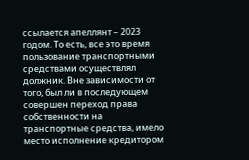ссылается апеллянт – 2023 годом. То есть, все это время пользование транспортными средствами осуществлял должник. Вне зависимости от того, был ли в последующем совершен переход права собственности на транспортные средства, имело место исполнение кредитором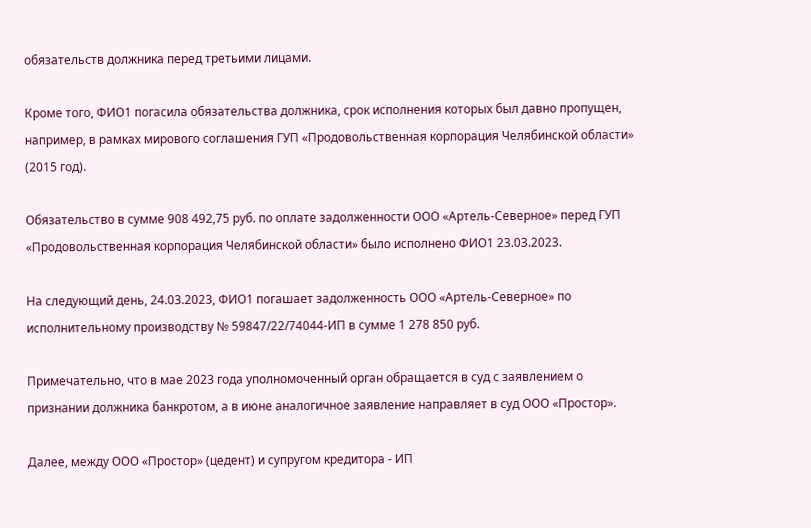обязательств должника перед третьими лицами.

Кроме того, ФИО1 погасила обязательства должника, срок исполнения которых был давно пропущен, например, в рамках мирового соглашения ГУП «Продовольственная корпорация Челябинской области» (2015 год).

Обязательство в сумме 908 492,75 руб. по оплате задолженности ООО «Артель-Северное» перед ГУП «Продовольственная корпорация Челябинской области» было исполнено ФИО1 23.03.2023.

На следующий день, 24.03.2023, ФИО1 погашает задолженность ООО «Артель-Северное» по исполнительному производству № 59847/22/74044-ИП в сумме 1 278 850 руб.

Примечательно, что в мае 2023 года уполномоченный орган обращается в суд с заявлением о признании должника банкротом, а в июне аналогичное заявление направляет в суд ООО «Простор».

Далее, между ООО «Простор» (цедент) и супругом кредитора - ИП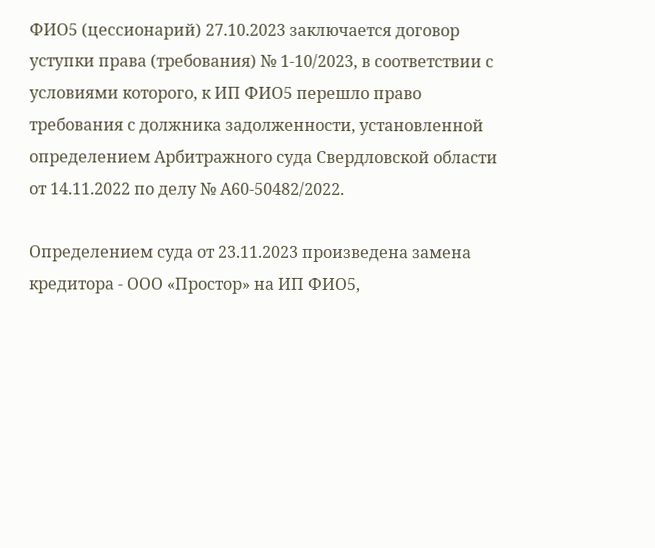ФИО5 (цессионарий) 27.10.2023 заключается договор уступки права (требования) № 1-10/2023, в соответствии с условиями которого, к ИП ФИО5 перешло право требования с должника задолженности, установленной определением Арбитражного суда Свердловской области от 14.11.2022 по делу № А60-50482/2022.

Определением суда от 23.11.2023 произведена замена кредитора - ООО «Простор» на ИП ФИО5,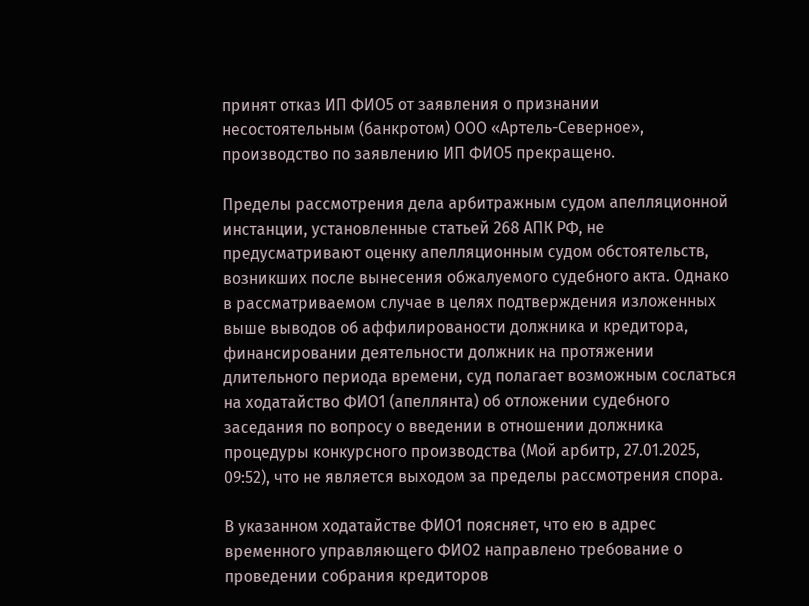принят отказ ИП ФИО5 от заявления о признании несостоятельным (банкротом) ООО «Артель-Северное», производство по заявлению ИП ФИО5 прекращено.

Пределы рассмотрения дела арбитражным судом апелляционной инстанции, установленные статьей 268 АПК РФ, не предусматривают оценку апелляционным судом обстоятельств, возникших после вынесения обжалуемого судебного акта. Однако в рассматриваемом случае в целях подтверждения изложенных выше выводов об аффилированости должника и кредитора, финансировании деятельности должник на протяжении длительного периода времени, суд полагает возможным сослаться на ходатайство ФИО1 (апеллянта) об отложении судебного заседания по вопросу о введении в отношении должника процедуры конкурсного производства (Мой арбитр, 27.01.2025, 09:52), что не является выходом за пределы рассмотрения спора.

В указанном ходатайстве ФИО1 поясняет, что ею в адрес временного управляющего ФИО2 направлено требование о проведении собрания кредиторов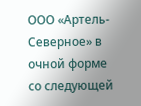ООО «Артель-Северное» в очной форме со следующей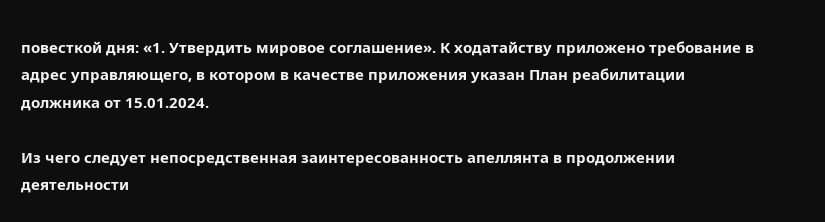повесткой дня: «1. Утвердить мировое соглашение». К ходатайству приложено требование в адрес управляющего, в котором в качестве приложения указан План реабилитации должника от 15.01.2024.

Из чего следует непосредственная заинтересованность апеллянта в продолжении деятельности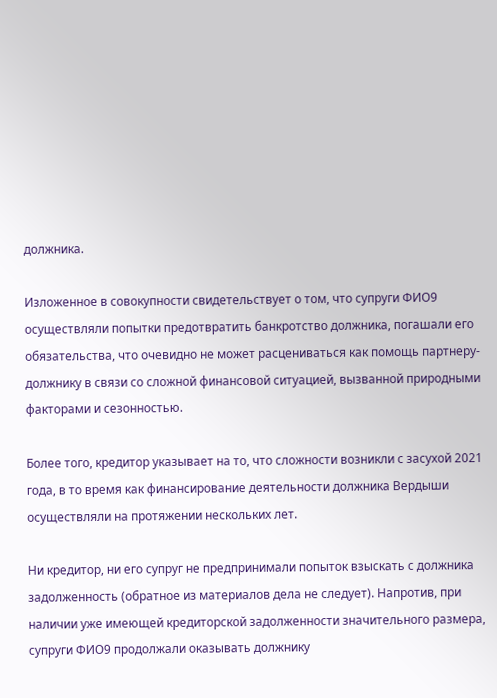должника.

Изложенное в совокупности свидетельствует о том, что супруги ФИО9 осуществляли попытки предотвратить банкротство должника, погашали его обязательства, что очевидно не может расцениваться как помощь партнеру-должнику в связи со сложной финансовой ситуацией, вызванной природными факторами и сезонностью.

Более того, кредитор указывает на то, что сложности возникли с засухой 2021 года, в то время как финансирование деятельности должника Вердыши осуществляли на протяжении нескольких лет.

Ни кредитор, ни его супруг не предпринимали попыток взыскать с должника задолженность (обратное из материалов дела не следует). Напротив, при наличии уже имеющей кредиторской задолженности значительного размера, супруги ФИО9 продолжали оказывать должнику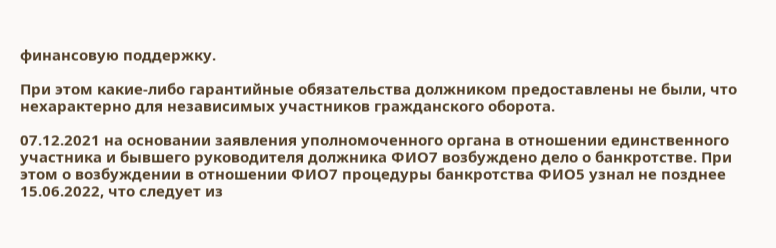финансовую поддержку.

При этом какие-либо гарантийные обязательства должником предоставлены не были, что нехарактерно для независимых участников гражданского оборота.

07.12.2021 на основании заявления уполномоченного органа в отношении единственного участника и бывшего руководителя должника ФИО7 возбуждено дело о банкротстве. При этом о возбуждении в отношении ФИО7 процедуры банкротства ФИО5 узнал не позднее 15.06.2022, что следует из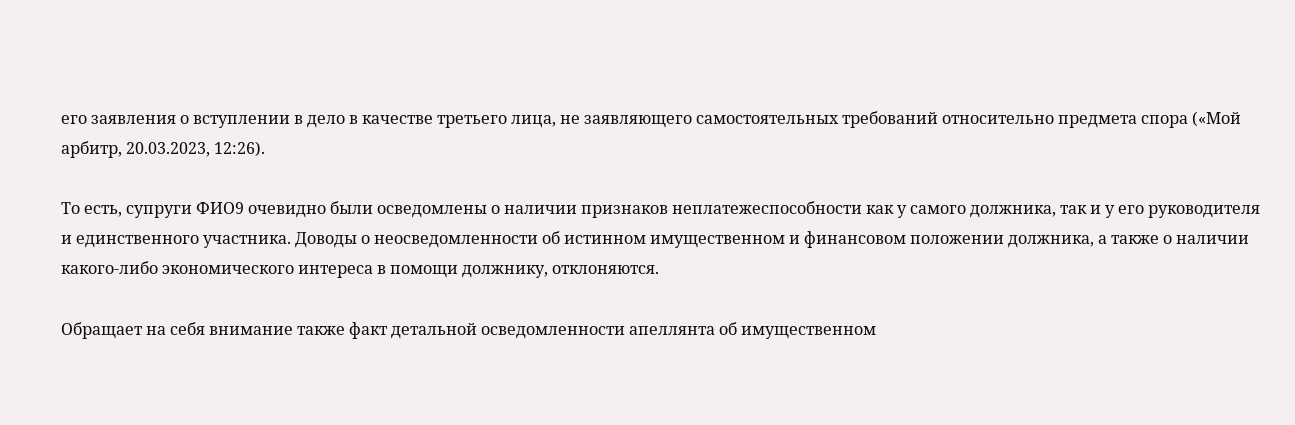его заявления о вступлении в дело в качестве третьего лица, не заявляющего самостоятельных требований относительно предмета спора («Мой арбитр, 20.03.2023, 12:26).

То есть, супруги ФИО9 очевидно были осведомлены о наличии признаков неплатежеспособности как у самого должника, так и у его руководителя и единственного участника. Доводы о неосведомленности об истинном имущественном и финансовом положении должника, а также о наличии какого-либо экономического интереса в помощи должнику, отклоняются.

Обращает на себя внимание также факт детальной осведомленности апеллянта об имущественном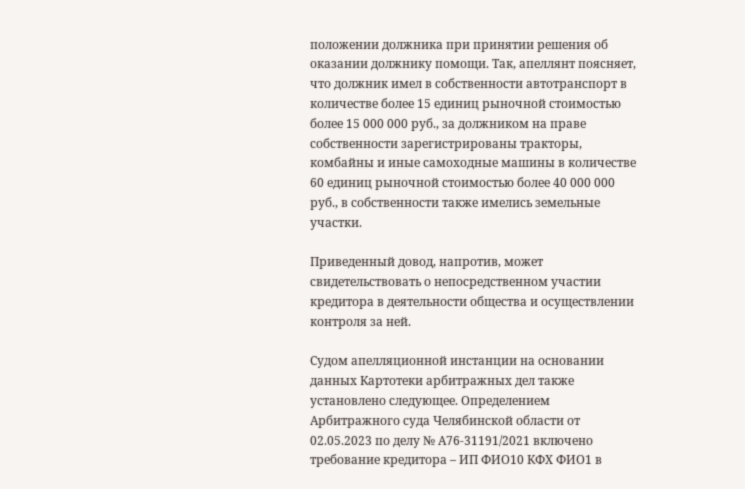положении должника при принятии решения об оказании должнику помощи. Так, апеллянт поясняет, что должник имел в собственности автотранспорт в количестве более 15 единиц рыночной стоимостью более 15 000 000 руб., за должником на праве собственности зарегистрированы тракторы, комбайны и иные самоходные машины в количестве 60 единиц рыночной стоимостью более 40 000 000 руб., в собственности также имелись земельные участки.

Приведенный довод, напротив, может свидетельствовать о непосредственном участии кредитора в деятельности общества и осуществлении контроля за ней.

Судом апелляционной инстанции на основании данных Картотеки арбитражных дел также установлено следующее. Определением Арбитражного суда Челябинской области от 02.05.2023 по делу № А76-31191/2021 включено требование кредитора – ИП ФИО10 КФХ ФИО1 в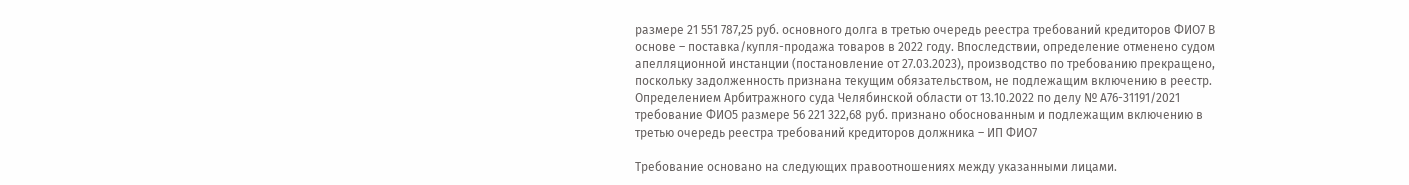размере 21 551 787,25 руб. основного долга в третью очередь реестра требований кредиторов ФИО7 В основе – поставка/купля-продажа товаров в 2022 году. Впоследствии, определение отменено судом апелляционной инстанции (постановление от 27.03.2023), производство по требованию прекращено, поскольку задолженность признана текущим обязательством, не подлежащим включению в реестр. Определением Арбитражного суда Челябинской области от 13.10.2022 по делу № А76-31191/2021 требование ФИО5 размере 56 221 322,68 руб. признано обоснованным и подлежащим включению в третью очередь реестра требований кредиторов должника – ИП ФИО7

Требование основано на следующих правоотношениях между указанными лицами.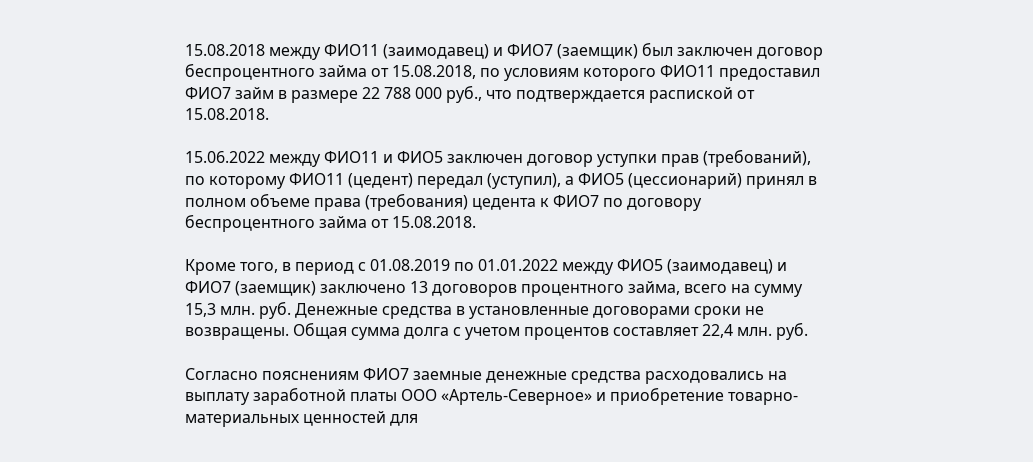15.08.2018 между ФИО11 (заимодавец) и ФИО7 (заемщик) был заключен договор беспроцентного займа от 15.08.2018, по условиям которого ФИО11 предоставил ФИО7 займ в размере 22 788 000 руб., что подтверждается распиской от 15.08.2018.

15.06.2022 между ФИО11 и ФИО5 заключен договор уступки прав (требований), по которому ФИО11 (цедент) передал (уступил), а ФИО5 (цессионарий) принял в полном объеме права (требования) цедента к ФИО7 по договору беспроцентного займа от 15.08.2018.

Кроме того, в период с 01.08.2019 по 01.01.2022 между ФИО5 (заимодавец) и ФИО7 (заемщик) заключено 13 договоров процентного займа, всего на сумму 15,3 млн. руб. Денежные средства в установленные договорами сроки не возвращены. Общая сумма долга с учетом процентов составляет 22,4 млн. руб.

Согласно пояснениям ФИО7 заемные денежные средства расходовались на выплату заработной платы ООО «Артель-Северное» и приобретение товарно-материальных ценностей для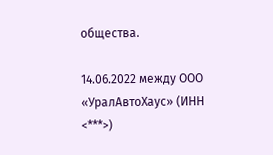общества.

14.06.2022 между ООО «УралАвтоХаус» (ИНН <***>)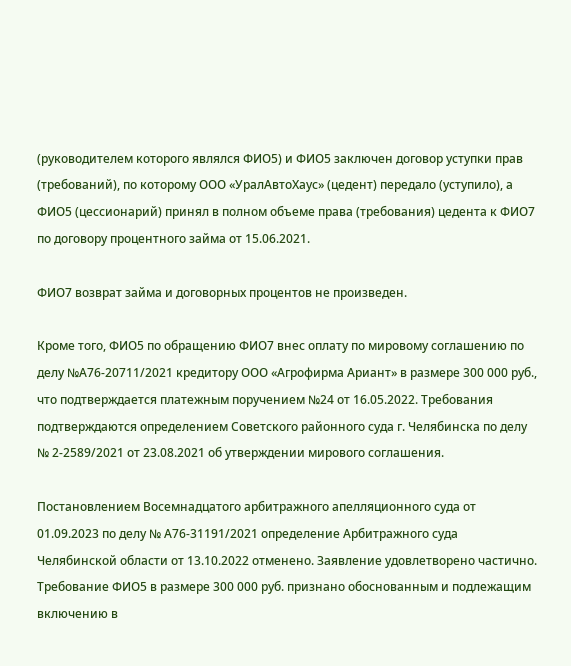(руководителем которого являлся ФИО5) и ФИО5 заключен договор уступки прав (требований), по которому ООО «УралАвтоХаус» (цедент) передало (уступило), а ФИО5 (цессионарий) принял в полном объеме права (требования) цедента к ФИО7 по договору процентного займа от 15.06.2021.

ФИО7 возврат займа и договорных процентов не произведен.

Кроме того, ФИО5 по обращению ФИО7 внес оплату по мировому соглашению по делу №А76-20711/2021 кредитору ООО «Агрофирма Ариант» в размере 300 000 руб., что подтверждается платежным поручением №24 от 16.05.2022. Требования подтверждаются определением Советского районного суда г. Челябинска по делу № 2-2589/2021 от 23.08.2021 об утверждении мирового соглашения.

Постановлением Восемнадцатого арбитражного апелляционного суда от 01.09.2023 по делу № А76-31191/2021 определение Арбитражного суда Челябинской области от 13.10.2022 отменено. Заявление удовлетворено частично. Требование ФИО5 в размере 300 000 руб. признано обоснованным и подлежащим включению в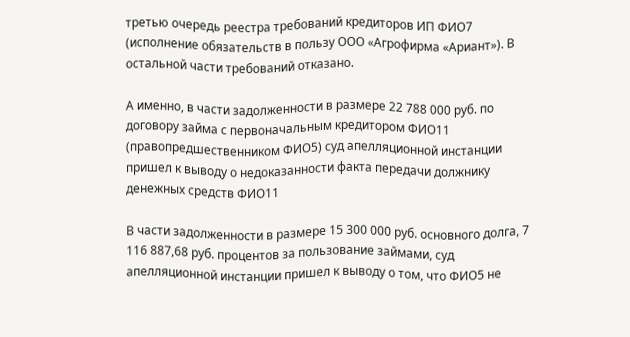третью очередь реестра требований кредиторов ИП ФИО7 (исполнение обязательств в пользу ООО «Агрофирма «Ариант»). В остальной части требований отказано.

А именно, в части задолженности в размере 22 788 000 руб. по договору займа с первоначальным кредитором ФИО11 (правопредшественником ФИО5) суд апелляционной инстанции пришел к выводу о недоказанности факта передачи должнику денежных средств ФИО11

В части задолженности в размере 15 300 000 руб. основного долга, 7 116 887,68 руб. процентов за пользование займами, суд апелляционной инстанции пришел к выводу о том, что ФИО5 не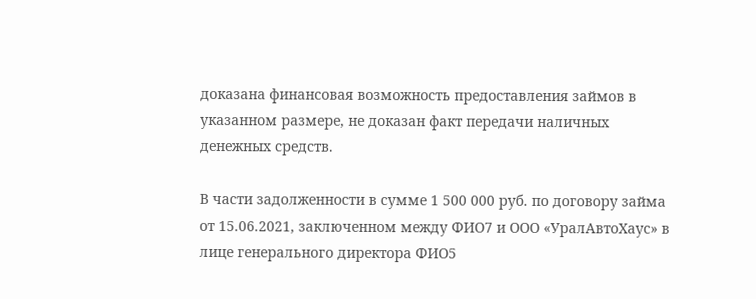доказана финансовая возможность предоставления займов в указанном размере, не доказан факт передачи наличных денежных средств.

В части задолженности в сумме 1 500 000 руб. по договору займа от 15.06.2021, заключенном между ФИО7 и ООО «УралАвтоХаус» в лице генерального директора ФИО5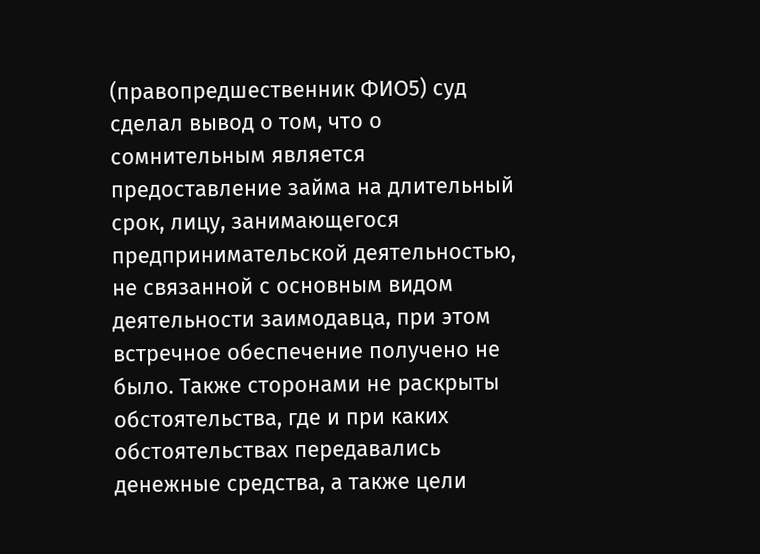(правопредшественник ФИО5) суд сделал вывод о том, что о сомнительным является предоставление займа на длительный срок, лицу, занимающегося предпринимательской деятельностью, не связанной с основным видом деятельности заимодавца, при этом встречное обеспечение получено не было. Также сторонами не раскрыты обстоятельства, где и при каких обстоятельствах передавались денежные средства, а также цели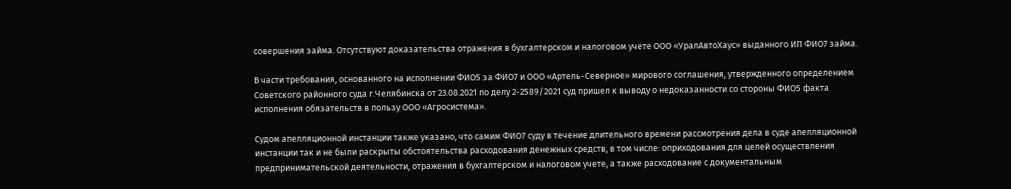совершения займа. Отсутствуют доказательства отражения в бухгалтерском и налоговом учете ООО «УралАвтоХаус» выданного ИП ФИО7 займа.

В части требования, основанного на исполнении ФИО5 за ФИО7 и ООО «Артель-Северное» мирового соглашения, утвержденного определением Советского районного суда г.Челябинска от 23.08.2021 по делу 2-2589/2021 суд пришел к выводу о недоказанности со стороны ФИО5 факта исполнения обязательств в пользу ООО «Агросистема».

Судом апелляционной инстанции также указано, что самим ФИО7 суду в течение длительного времени рассмотрения дела в суде апелляционной инстанции так и не были раскрыты обстоятельства расходования денежных средств, в том числе: оприходования для целей осуществления предпринимательской деятельности, отражения в бухгалтерском и налоговом учете, а также расходование с документальным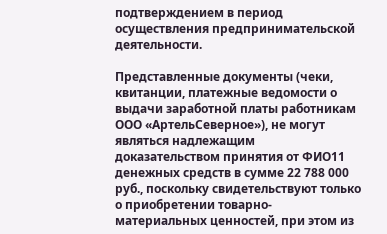подтверждением в период осуществления предпринимательской деятельности.

Представленные документы (чеки, квитанции, платежные ведомости о выдачи заработной платы работникам ООО «АртельСеверное»), не могут являться надлежащим доказательством принятия от ФИО11 денежных средств в сумме 22 788 000 руб., поскольку свидетельствуют только о приобретении товарно-материальных ценностей, при этом из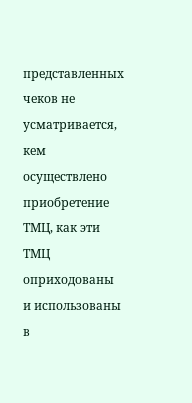представленных чеков не усматривается, кем осуществлено приобретение ТМЦ, как эти ТМЦ оприходованы и использованы в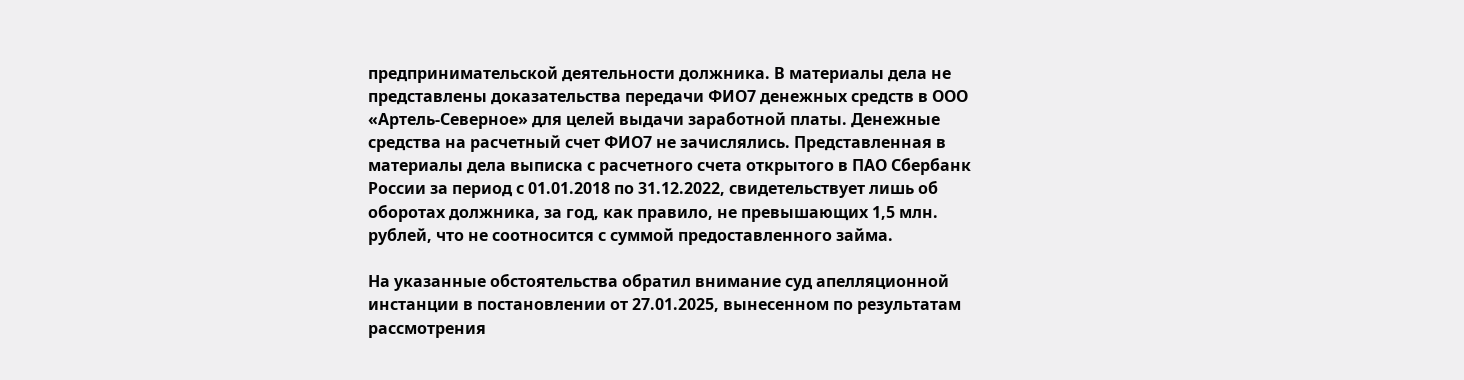предпринимательской деятельности должника. В материалы дела не представлены доказательства передачи ФИО7 денежных средств в ООО «Артель-Северное» для целей выдачи заработной платы. Денежные средства на расчетный счет ФИО7 не зачислялись. Представленная в материалы дела выписка с расчетного счета открытого в ПАО Сбербанк России за период с 01.01.2018 по 31.12.2022, свидетельствует лишь об оборотах должника, за год, как правило, не превышающих 1,5 млн. рублей, что не соотносится с суммой предоставленного займа.

На указанные обстоятельства обратил внимание суд апелляционной инстанции в постановлении от 27.01.2025, вынесенном по результатам рассмотрения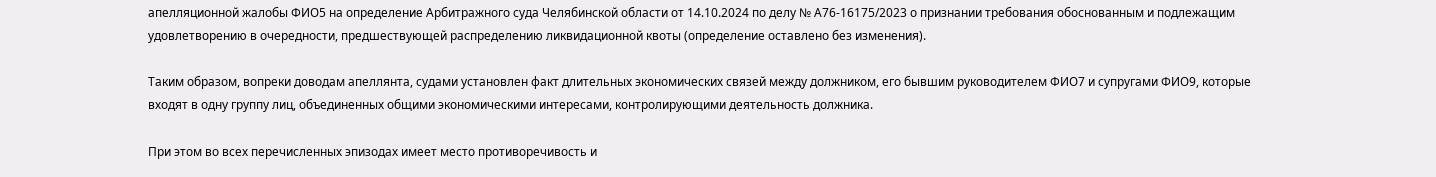апелляционной жалобы ФИО5 на определение Арбитражного суда Челябинской области от 14.10.2024 по делу № А76-16175/2023 о признании требования обоснованным и подлежащим удовлетворению в очередности, предшествующей распределению ликвидационной квоты (определение оставлено без изменения).

Таким образом, вопреки доводам апеллянта, судами установлен факт длительных экономических связей между должником, его бывшим руководителем ФИО7 и супругами ФИО9, которые входят в одну группу лиц, объединенных общими экономическими интересами, контролирующими деятельность должника.

При этом во всех перечисленных эпизодах имеет место противоречивость и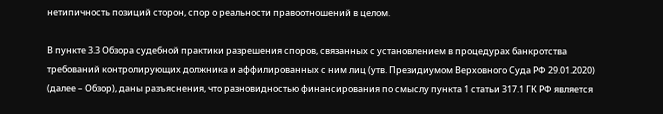нетипичность позиций сторон, спор о реальности правоотношений в целом.

В пункте 3.3 Обзора судебной практики разрешения споров, связанных с установлением в процедурах банкротства требований контролирующих должника и аффилированных с ним лиц (утв. Президиумом Верховного Суда РФ 29.01.2020) (далее – Обзор), даны разъяснения, что разновидностью финансирования по смыслу пункта 1 статьи 317.1 ГК РФ является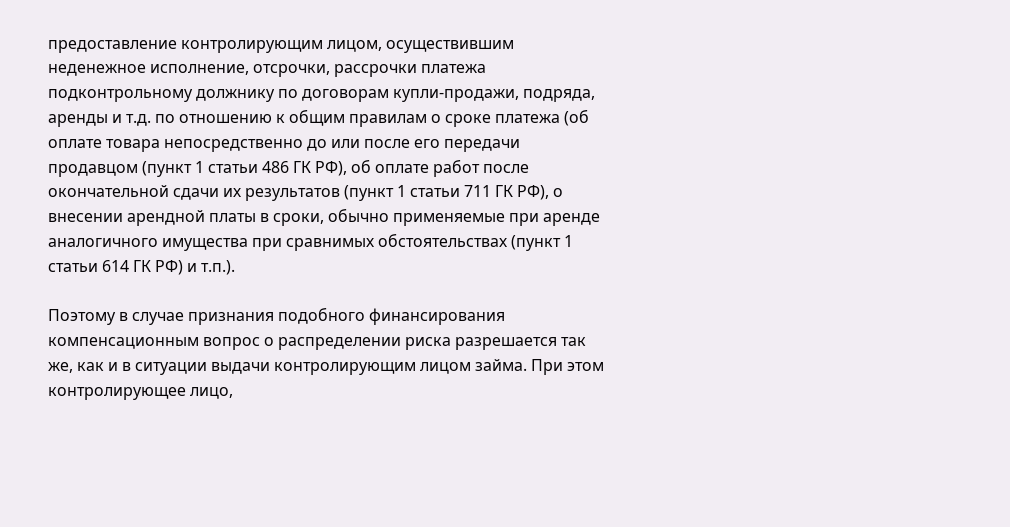предоставление контролирующим лицом, осуществившим неденежное исполнение, отсрочки, рассрочки платежа подконтрольному должнику по договорам купли-продажи, подряда, аренды и т.д. по отношению к общим правилам о сроке платежа (об оплате товара непосредственно до или после его передачи продавцом (пункт 1 статьи 486 ГК РФ), об оплате работ после окончательной сдачи их результатов (пункт 1 статьи 711 ГК РФ), о внесении арендной платы в сроки, обычно применяемые при аренде аналогичного имущества при сравнимых обстоятельствах (пункт 1 статьи 614 ГК РФ) и т.п.).

Поэтому в случае признания подобного финансирования компенсационным вопрос о распределении риска разрешается так же, как и в ситуации выдачи контролирующим лицом займа. При этом контролирующее лицо,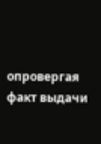опровергая факт выдачи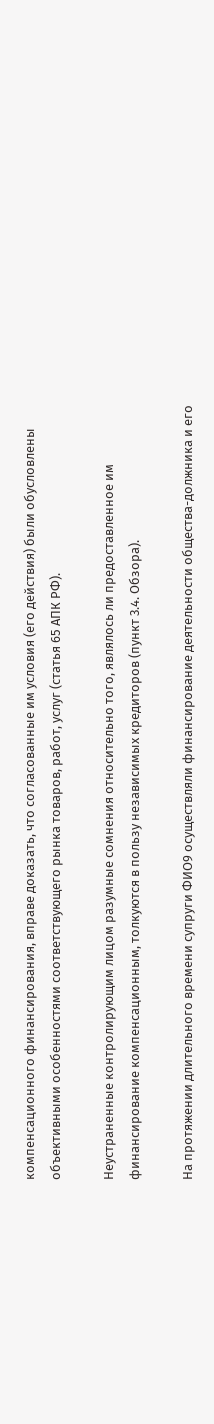компенсационного финансирования, вправе доказать, что согласованные им условия (его действия) были обусловлены объективными особенностями соответствующего рынка товаров, работ, услуг (статья 65 АПК РФ).

Неустраненные контролирующим лицом разумные сомнения относительно того, являлось ли предоставленное им финансирование компенсационным, толкуются в пользу независимых кредиторов (пункт 3.4. Обзора).

На протяжении длительного времени супруги ФИО9 осуществляли финансирование деятельности общества-должника и его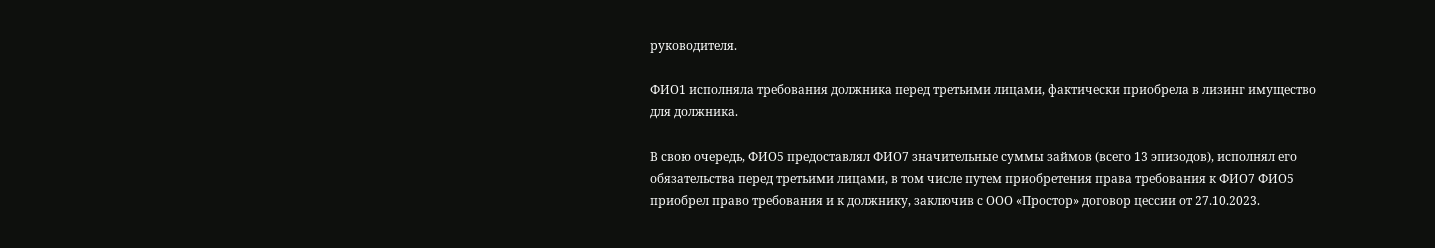руководителя.

ФИО1 исполняла требования должника перед третьими лицами, фактически приобрела в лизинг имущество для должника.

В свою очередь, ФИО5 предоставлял ФИО7 значительные суммы займов (всего 13 эпизодов), исполнял его обязательства перед третьими лицами, в том числе путем приобретения права требования к ФИО7 ФИО5 приобрел право требования и к должнику, заключив с ООО «Простор» договор цессии от 27.10.2023.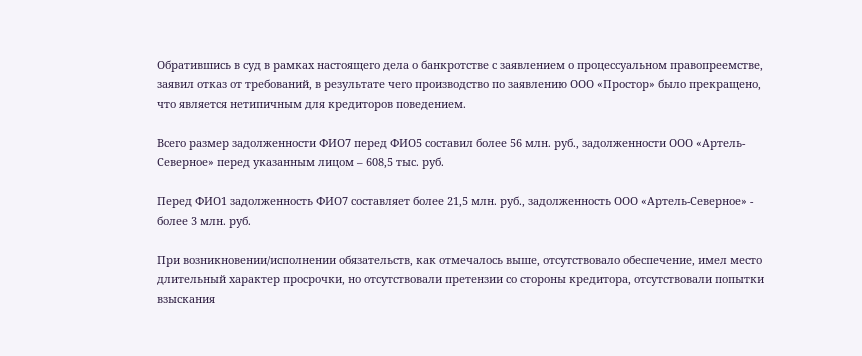Обратившись в суд в рамках настоящего дела о банкротстве с заявлением о процессуальном правопреемстве, заявил отказ от требований, в результате чего производство по заявлению ООО «Простор» было прекращено, что является нетипичным для кредиторов поведением.

Всего размер задолженности ФИО7 перед ФИО5 составил более 56 млн. руб., задолженности ООО «Артель-Северное» перед указанным лицом – 608,5 тыс. руб.

Перед ФИО1 задолженность ФИО7 составляет более 21,5 млн. руб., задолженность ООО «Артель-Северное» - более 3 млн. руб.

При возникновении/исполнении обязательств, как отмечалось выше, отсутствовало обеспечение, имел место длительный характер просрочки, но отсутствовали претензии со стороны кредитора, отсутствовали попытки взыскания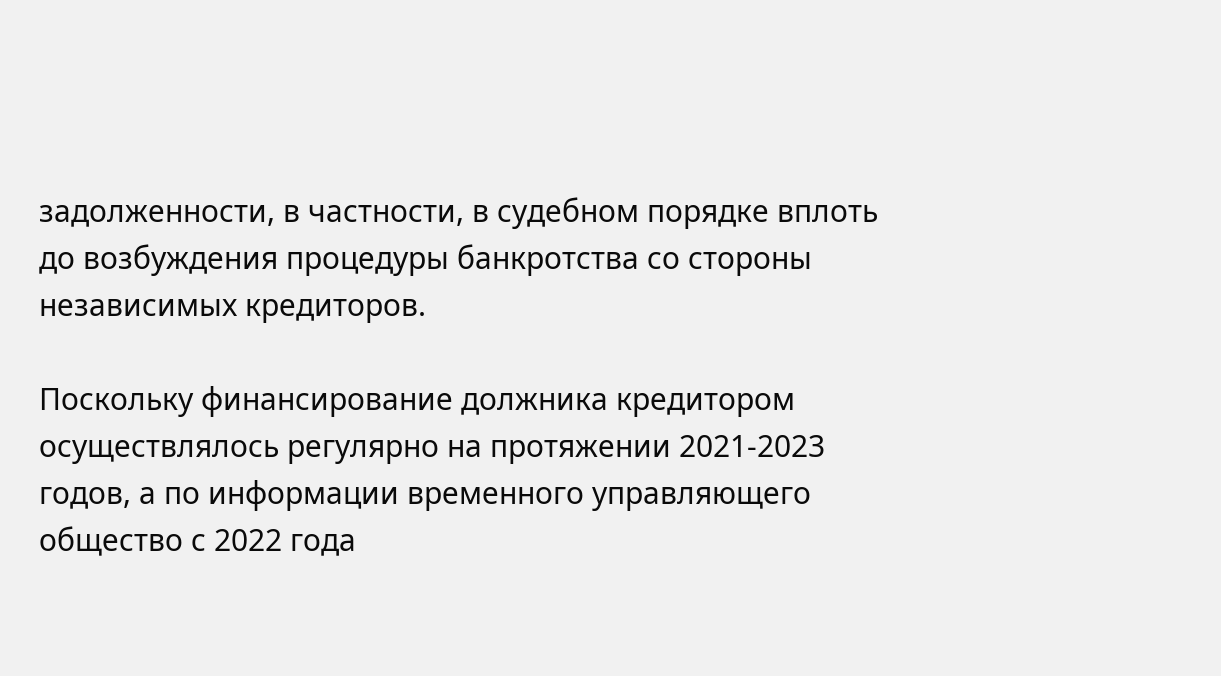задолженности, в частности, в судебном порядке вплоть до возбуждения процедуры банкротства со стороны независимых кредиторов.

Поскольку финансирование должника кредитором осуществлялось регулярно на протяжении 2021-2023 годов, а по информации временного управляющего общество с 2022 года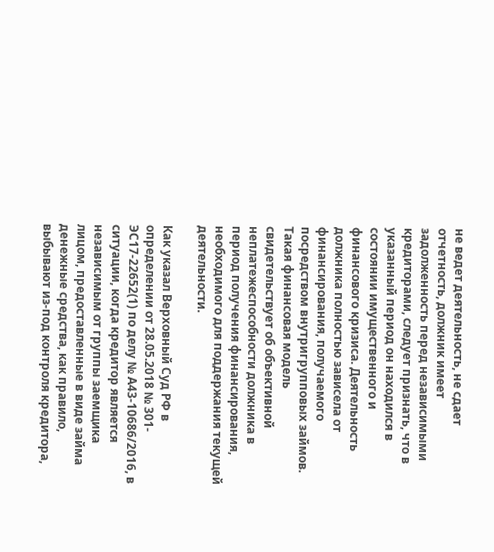не ведет деятельность, не сдает отчетность, должник имеет задолженность перед независимыми кредиторами, следует признать, что в указанный период он находился в состоянии имущественного и финансового кризиса. Деятельность должника полностью зависела от финансирования, получаемого посредством внутригрупповых займов. Такая финансовая модель свидетельствует об объективной неплатежеспособности должника в период получения финансирования, необходимого для поддержания текущей деятельности.

Как указал Верховный Суд РФ в определении от 28.05.2018 № 301-ЭС17-22652(1) по делу № А43-10686/2016, в ситуации, когда кредитор является независимым от группы заемщика лицом, предоставленные в виде займа денежные средства, как правило, выбывают из-под контроля кредитора,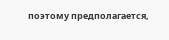поэтому предполагается,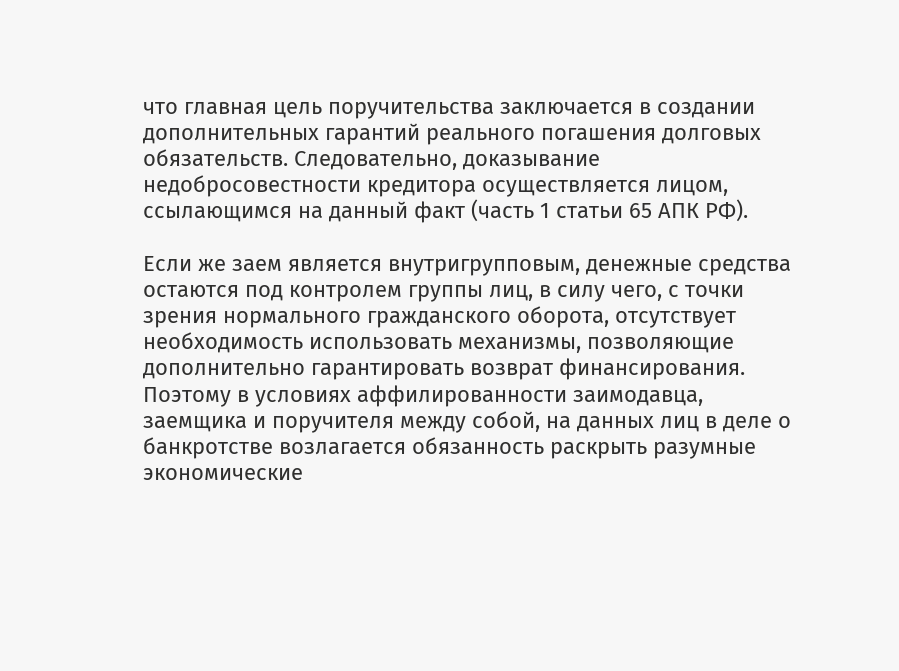что главная цель поручительства заключается в создании дополнительных гарантий реального погашения долговых обязательств. Следовательно, доказывание недобросовестности кредитора осуществляется лицом, ссылающимся на данный факт (часть 1 статьи 65 АПК РФ).

Если же заем является внутригрупповым, денежные средства остаются под контролем группы лиц, в силу чего, с точки зрения нормального гражданского оборота, отсутствует необходимость использовать механизмы, позволяющие дополнительно гарантировать возврат финансирования. Поэтому в условиях аффилированности заимодавца, заемщика и поручителя между собой, на данных лиц в деле о банкротстве возлагается обязанность раскрыть разумные экономические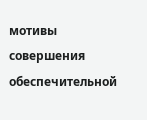мотивы совершения обеспечительной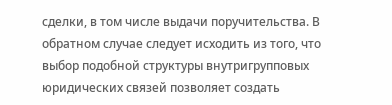сделки, в том числе выдачи поручительства. В обратном случае следует исходить из того, что выбор подобной структуры внутригрупповых юридических связей позволяет создать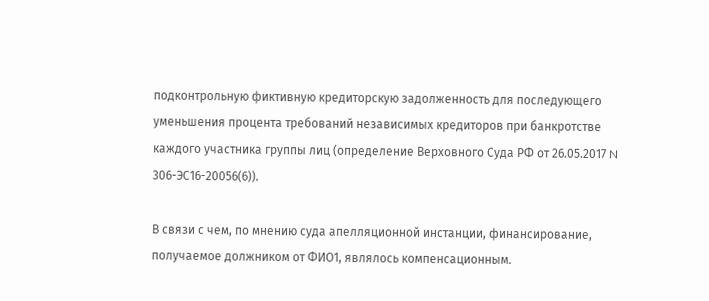подконтрольную фиктивную кредиторскую задолженность для последующего уменьшения процента требований независимых кредиторов при банкротстве каждого участника группы лиц (определение Верховного Суда РФ от 26.05.2017 N 306-ЭС16-20056(6)).

В связи с чем, по мнению суда апелляционной инстанции, финансирование, получаемое должником от ФИО1, являлось компенсационным.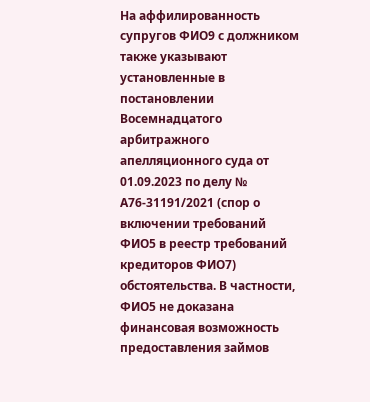На аффилированность супругов ФИО9 с должником также указывают установленные в постановлении Восемнадцатого арбитражного апелляционного суда от 01.09.2023 по делу № А76-31191/2021 (спор о включении требований ФИО5 в реестр требований кредиторов ФИО7) обстоятельства. В частности, ФИО5 не доказана финансовая возможность предоставления займов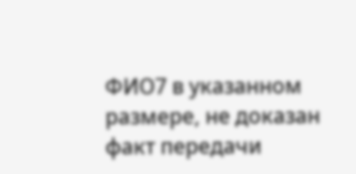ФИО7 в указанном размере, не доказан факт передачи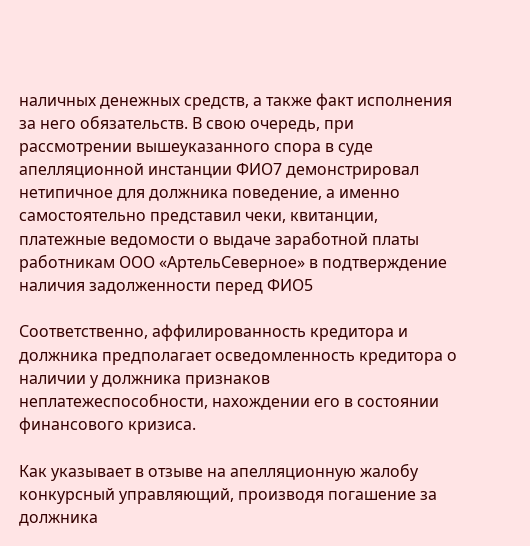наличных денежных средств, а также факт исполнения за него обязательств. В свою очередь, при рассмотрении вышеуказанного спора в суде апелляционной инстанции ФИО7 демонстрировал нетипичное для должника поведение, а именно самостоятельно представил чеки, квитанции, платежные ведомости о выдаче заработной платы работникам ООО «АртельСеверное» в подтверждение наличия задолженности перед ФИО5

Соответственно, аффилированность кредитора и должника предполагает осведомленность кредитора о наличии у должника признаков неплатежеспособности, нахождении его в состоянии финансового кризиса.

Как указывает в отзыве на апелляционную жалобу конкурсный управляющий, производя погашение за должника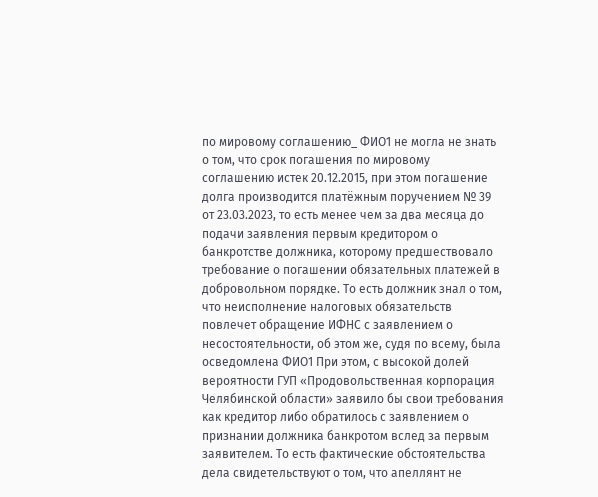по мировому соглашению_ ФИО1 не могла не знать о том, что срок погашения по мировому соглашению истек 20.12.2015, при этом погашение долга производится платёжным поручением № 39 от 23.03.2023, то есть менее чем за два месяца до подачи заявления первым кредитором о банкротстве должника, которому предшествовало требование о погашении обязательных платежей в добровольном порядке. То есть должник знал о том, что неисполнение налоговых обязательств повлечет обращение ИФНС с заявлением о несостоятельности, об этом же, судя по всему, была осведомлена ФИО1 При этом, с высокой долей вероятности ГУП «Продовольственная корпорация Челябинской области» заявило бы свои требования как кредитор либо обратилось с заявлением о признании должника банкротом вслед за первым заявителем. То есть фактические обстоятельства дела свидетельствуют о том, что апеллянт не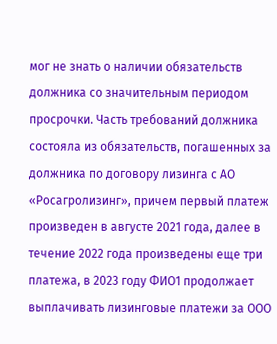мог не знать о наличии обязательств должника со значительным периодом просрочки. Часть требований должника состояла из обязательств, погашенных за должника по договору лизинга с АО «Росагролизинг», причем первый платеж произведен в августе 2021 года, далее в течение 2022 года произведены еще три платежа, в 2023 году ФИО1 продолжает выплачивать лизинговые платежи за ООО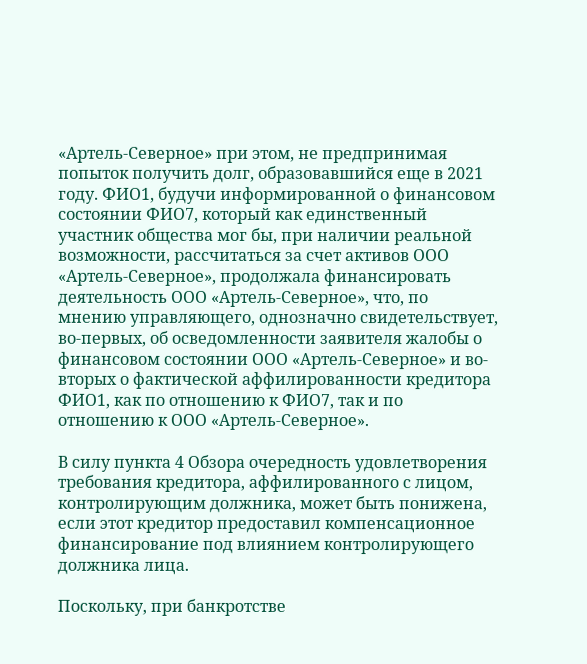«Артель-Северное» при этом, не предпринимая попыток получить долг, образовавшийся еще в 2021 году. ФИО1, будучи информированной о финансовом состоянии ФИО7, который как единственный участник общества мог бы, при наличии реальной возможности, рассчитаться за счет активов ООО «Артель-Северное», продолжала финансировать деятельность ООО «Артель-Северное», что, по мнению управляющего, однозначно свидетельствует, во-первых, об осведомленности заявителя жалобы о финансовом состоянии ООО «Артель-Северное» и во-вторых о фактической аффилированности кредитора ФИО1, как по отношению к ФИО7, так и по отношению к ООО «Артель-Северное».

В силу пункта 4 Обзора очередность удовлетворения требования кредитора, аффилированного с лицом, контролирующим должника, может быть понижена, если этот кредитор предоставил компенсационное финансирование под влиянием контролирующего должника лица.

Поскольку, при банкротстве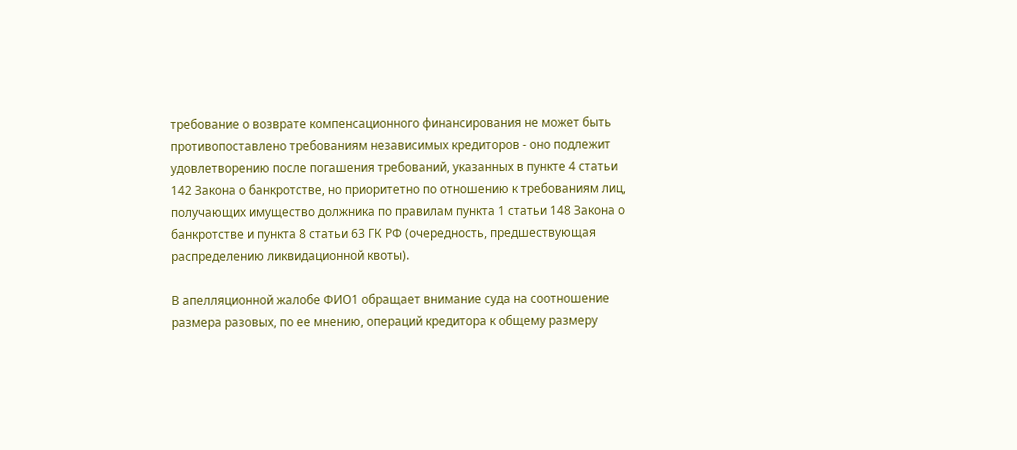требование о возврате компенсационного финансирования не может быть противопоставлено требованиям независимых кредиторов - оно подлежит удовлетворению после погашения требований, указанных в пункте 4 статьи 142 Закона о банкротстве, но приоритетно по отношению к требованиям лиц, получающих имущество должника по правилам пункта 1 статьи 148 Закона о банкротстве и пункта 8 статьи 63 ГК РФ (очередность, предшествующая распределению ликвидационной квоты).

В апелляционной жалобе ФИО1 обращает внимание суда на соотношение размера разовых, по ее мнению, операций кредитора к общему размеру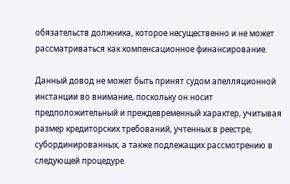обязательств должника, которое несущественно и не может рассматриваться как компенсационное финансирование.

Данный довод не может быть принят судом апелляционной инстанции во внимание, поскольку он носит предположительный и преждевременный характер, учитывая размер кредиторских требований, учтенных в реестре, субординированных, а также подлежащих рассмотрению в следующей процедуре.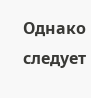Однако следует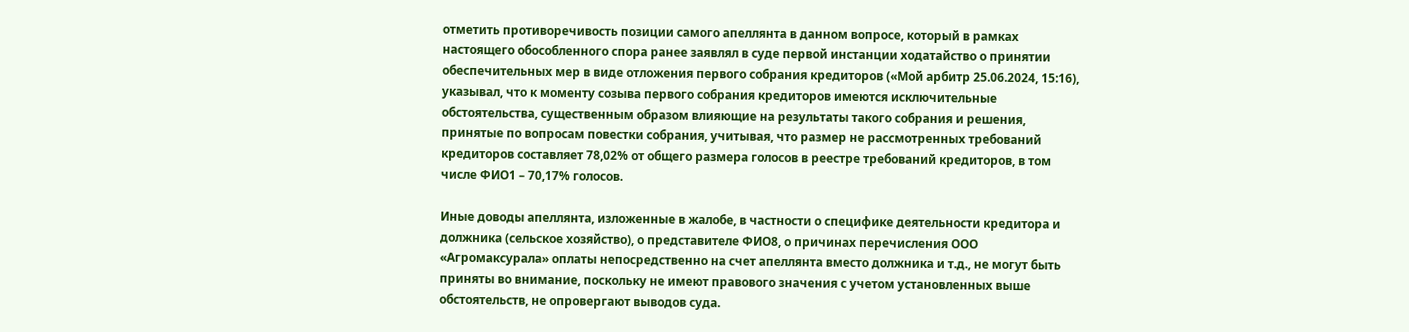отметить противоречивость позиции самого апеллянта в данном вопросе, который в рамках настоящего обособленного спора ранее заявлял в суде первой инстанции ходатайство о принятии обеспечительных мер в виде отложения первого собрания кредиторов («Мой арбитр 25.06.2024, 15:16), указывал, что к моменту созыва первого собрания кредиторов имеются исключительные обстоятельства, существенным образом влияющие на результаты такого собрания и решения, принятые по вопросам повестки собрания, учитывая, что размер не рассмотренных требований кредиторов составляет 78,02% от общего размера голосов в реестре требований кредиторов, в том числе ФИО1 – 70,17% голосов.

Иные доводы апеллянта, изложенные в жалобе, в частности о специфике деятельности кредитора и должника (сельское хозяйство), о представителе ФИО8, о причинах перечисления ООО «Агромаксурала» оплаты непосредственно на счет апеллянта вместо должника и т.д., не могут быть приняты во внимание, поскольку не имеют правового значения с учетом установленных выше обстоятельств, не опровергают выводов суда.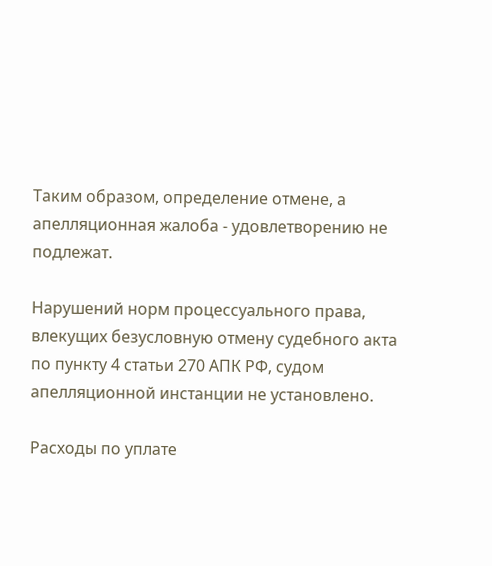Таким образом, определение отмене, а апелляционная жалоба - удовлетворению не подлежат.

Нарушений норм процессуального права, влекущих безусловную отмену судебного акта по пункту 4 статьи 270 АПК РФ, судом апелляционной инстанции не установлено.

Расходы по уплате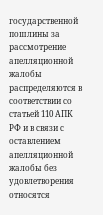государственной пошлины за рассмотрение апелляционной жалобы распределяются в соответствии со статьей 110 АПК РФ и в связи с оставлением апелляционной жалобы без удовлетворения относятся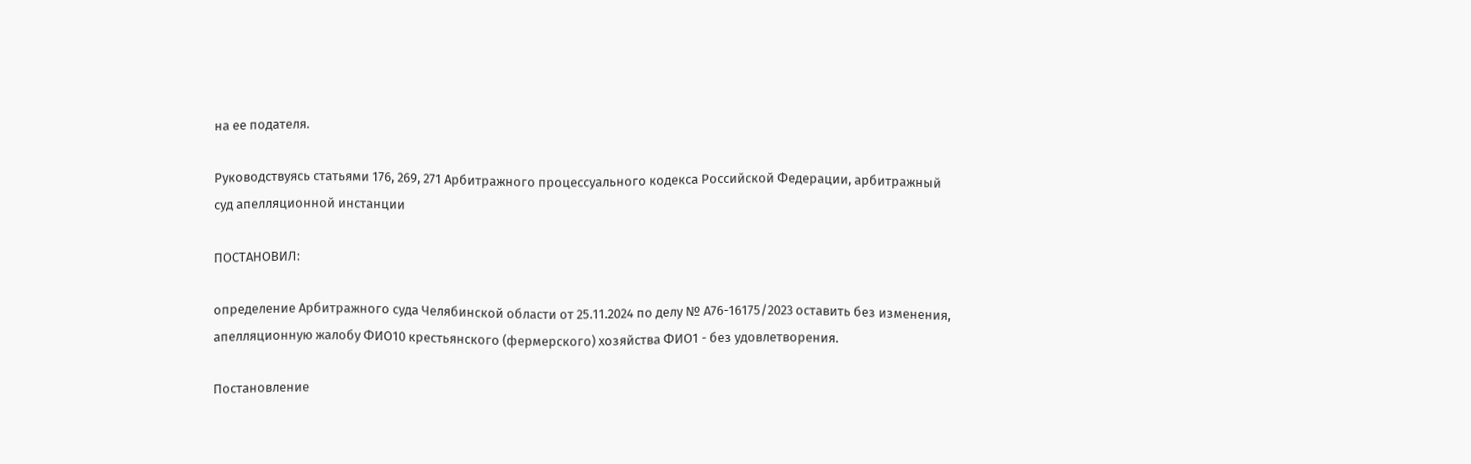на ее подателя.

Руководствуясь статьями 176, 269, 271 Арбитражного процессуального кодекса Российской Федерации, арбитражный суд апелляционной инстанции

ПОСТАНОВИЛ:

определение Арбитражного суда Челябинской области от 25.11.2024 по делу № А76-16175/2023 оставить без изменения, апелляционную жалобу ФИО10 крестьянского (фермерского) хозяйства ФИО1 - без удовлетворения.

Постановление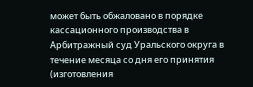может быть обжаловано в порядке кассационного производства в Арбитражный суд Уральского округа в течение месяца со дня его принятия (изготовления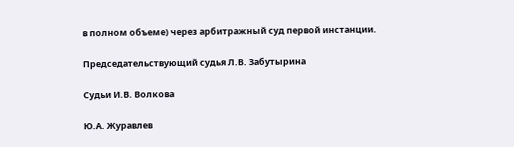в полном объеме) через арбитражный суд первой инстанции.

Председательствующий судья Л.В. Забутырина

Судьи И.В. Волкова

Ю.А. Журавлев